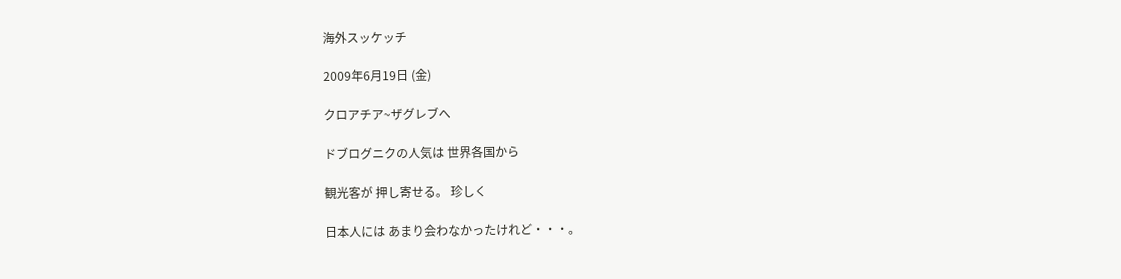海外スッケッチ

2009年6月19日 (金)

クロアチア~ザグレブへ

ドブログニクの人気は 世界各国から

観光客が 押し寄せる。 珍しく

日本人には あまり会わなかったけれど・・・。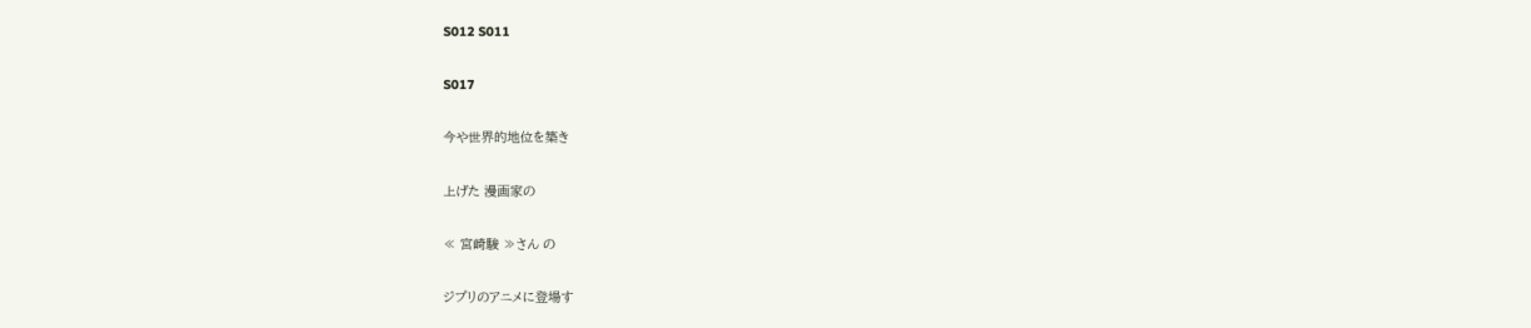S012 S011

S017

今や世界的地位を築き

上げた 漫画家の

≪ 宮崎駿 ≫さん の

ジプリのアニメに登場す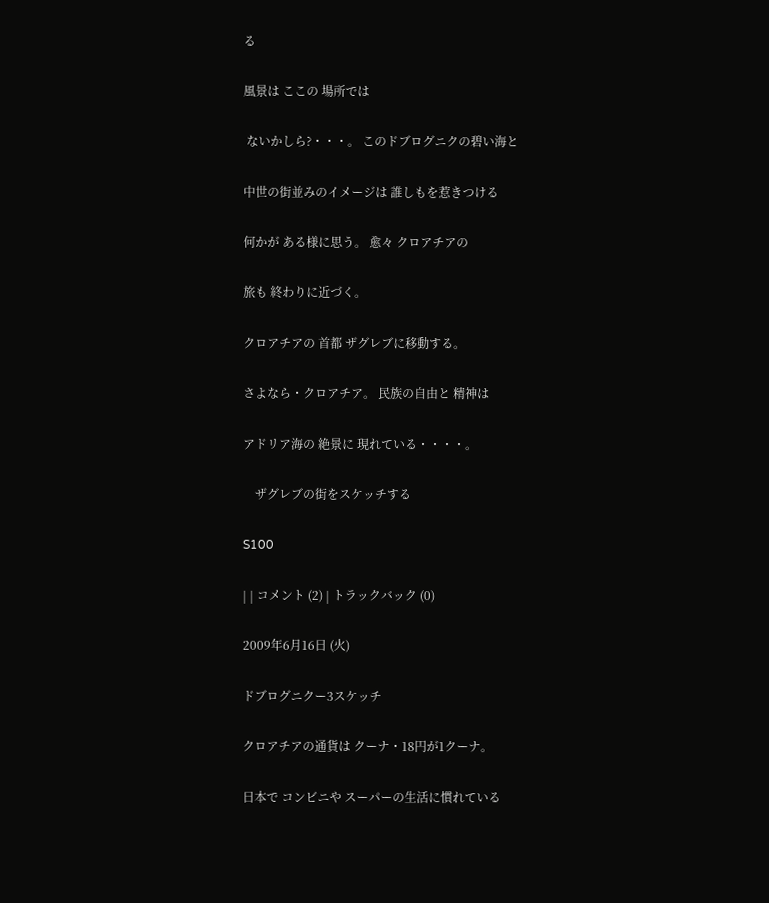る

風景は ここの 場所では

 ないかしら?・・・。 このドブログニクの碧い海と

中世の街並みのイメージは 誰しもを惹きつける

何かが ある様に思う。 愈々 クロアチアの

旅も 終わりに近づく。

クロアチアの 首都 ザグレブに移動する。

さよなら・クロアチア。 民族の自由と 精神は

アドリア海の 絶景に 現れている・・・・。

    ザグレブの街をスケッチする

S100

| | コメント (2) | トラックバック (0)

2009年6月16日 (火)

ドブログニクー3スケッチ

クロアチアの通貨は クーナ・18円が1クーナ。

日本で コンビニや スーパーの生活に慣れている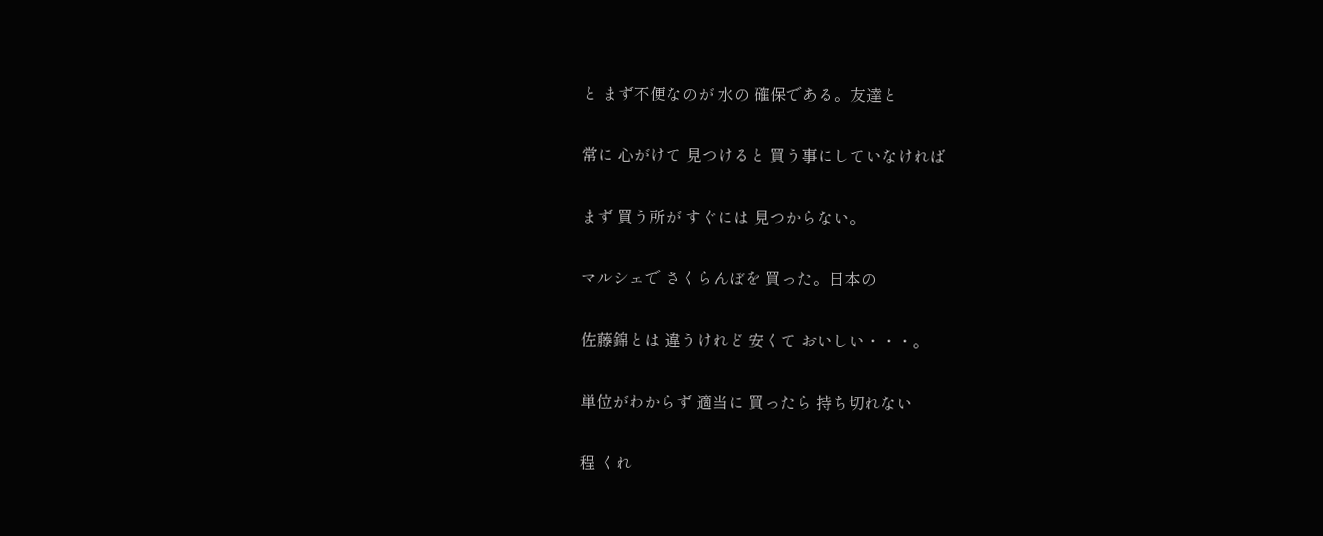と まず不便なのが 水の 確保である。友達と

常に 心がけて 見つけると 買う事にしていなければ

まず 買う所が すぐには 見つからない。

マルシェで さくらんぼを 買った。日本の

佐藤錦とは 違うけれど 安くて おいしい・・・。

単位がわからず 適当に 買ったら 持ち切れない

程 くれ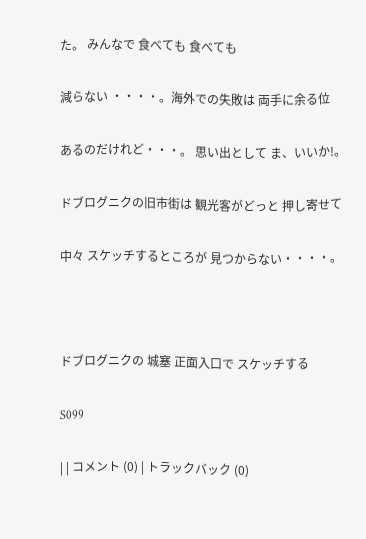た。 みんなで 食べても 食べても

減らない ・・・・。海外での失敗は 両手に余る位

あるのだけれど・・・。 思い出として ま、いいか!。

ドブログニクの旧市街は 観光客がどっと 押し寄せて

中々 スケッチするところが 見つからない・・・・。



ドブログニクの 城塞 正面入口で スケッチする

S099

| | コメント (0) | トラックバック (0)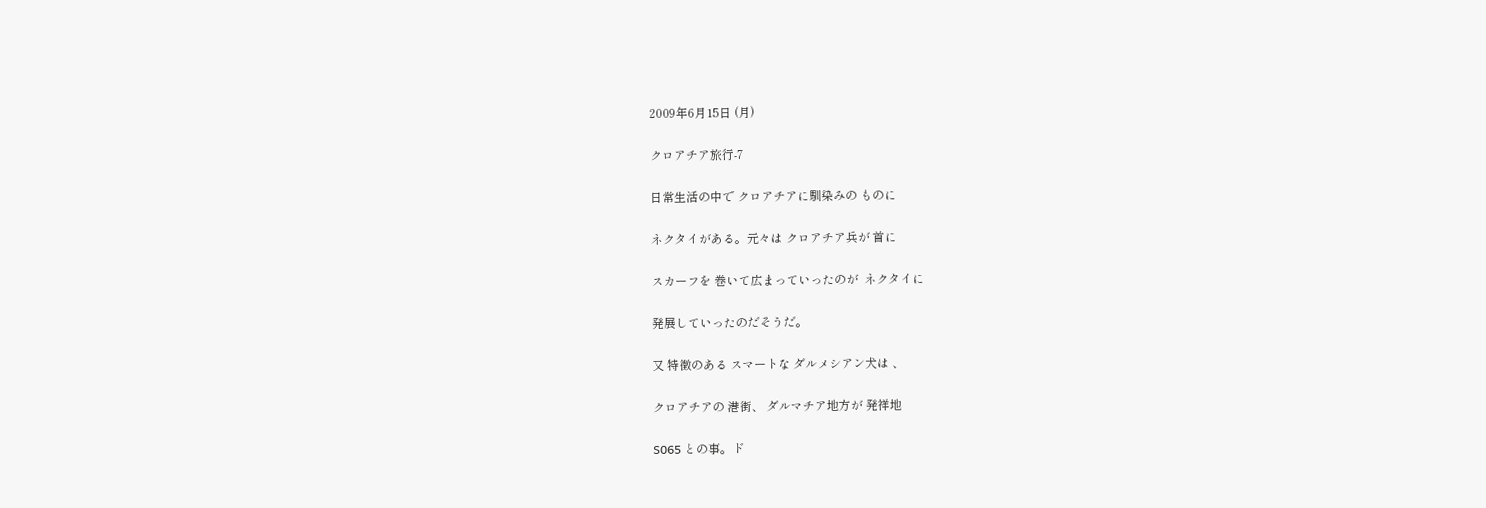2009年6月15日 (月)

クロアチア旅行-7

日常生活の中で クロアチアに馴染みの ものに

ネクタイがある。元々は クロアチア兵が 首に

スカーフを 巻いて広まっていったのが  ネクタイに

発展していったのだそうだ。

又 特徴のある スマートな ダルメシアン犬は 、

クロアチアの 港街、 ダルマチア地方が 発祥地

S065 との事。ド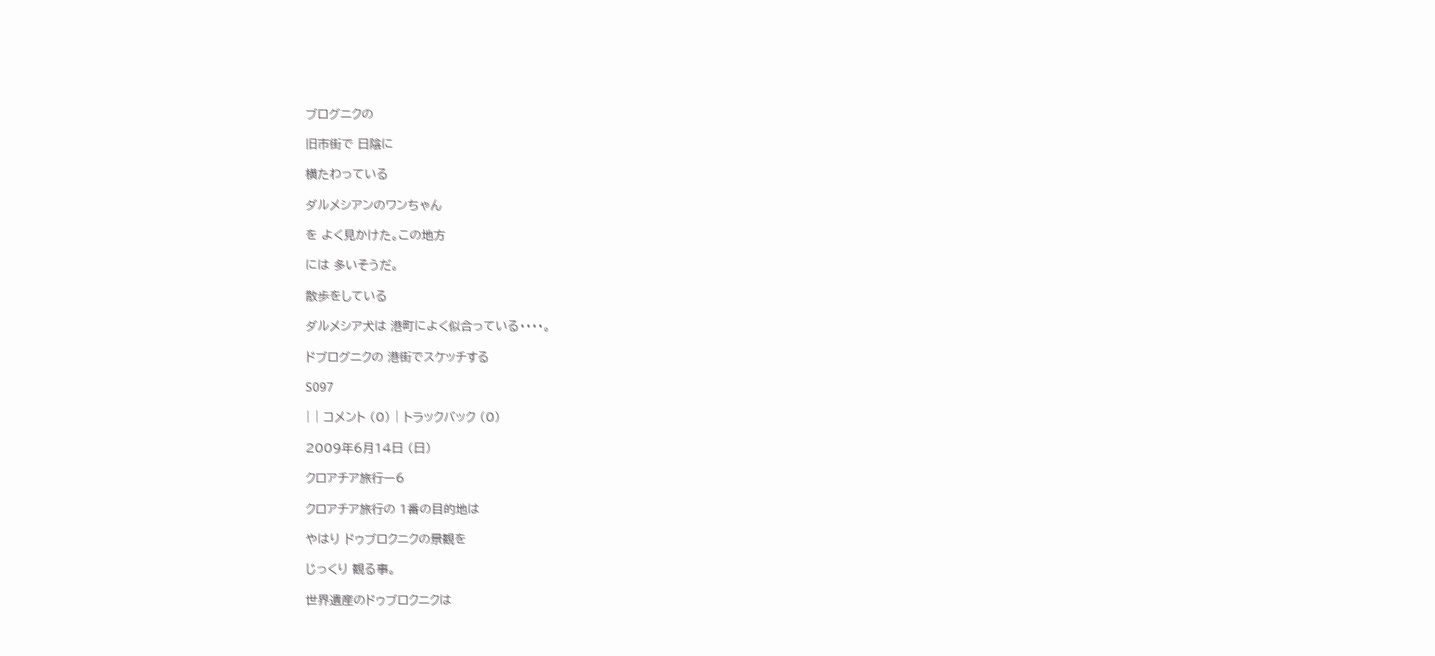ブログニクの

旧市街で 日陰に

横たわっている

ダルメシアンのワンちゃん

を よく見かけた。この地方

には 多いそうだ。

散歩をしている

ダルメシア犬は 港町によく似合っている・・・・。

ドブログニクの 港街でスケッチする

S097

| | コメント (0) | トラックバック (0)

2009年6月14日 (日)

クロアチア旅行ー6

クロアチア旅行の 1番の目的地は

やはり ドゥブロクニクの景観を

じっくり 観る事。

世界遺産のドゥブロクニクは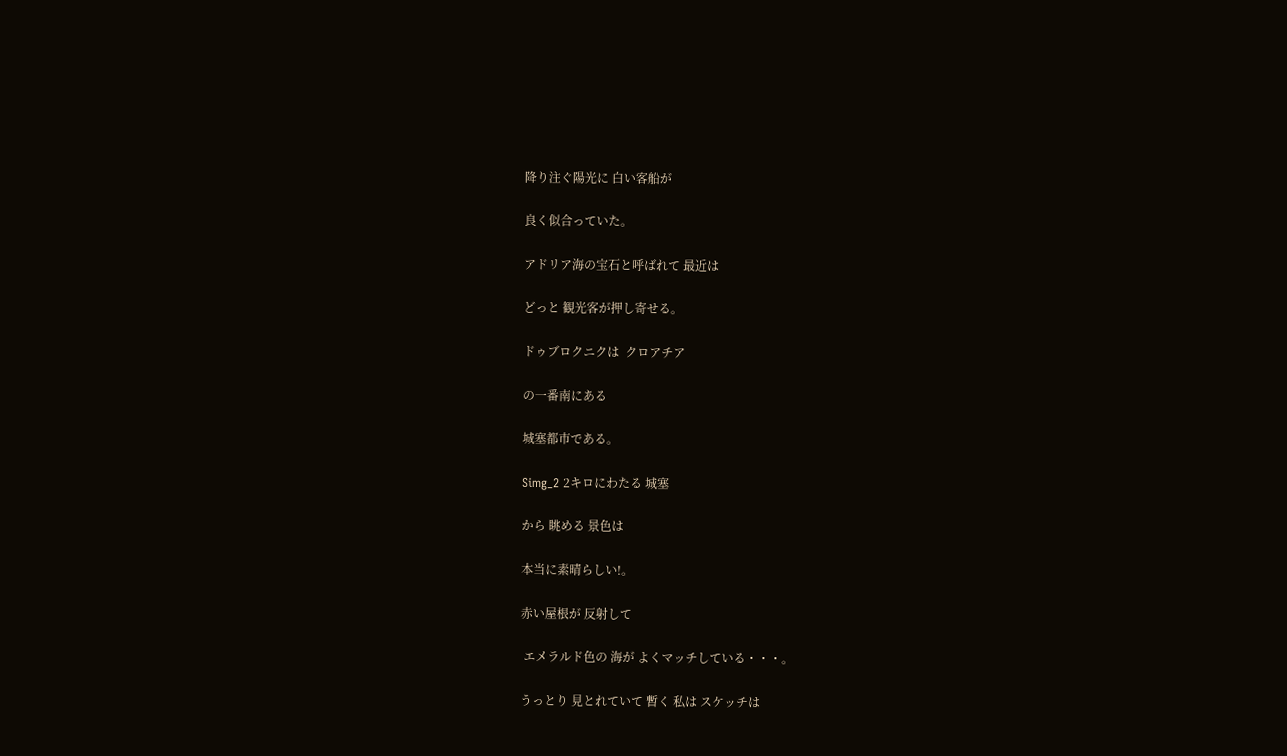降り注ぐ陽光に 白い客船が

良く似合っていた。

アドリア海の宝石と呼ばれて 最近は

どっと 観光客が押し寄せる。

ドゥブロクニクは  クロアチア

の一番南にある

城塞都市である。

Simg_2 2キロにわたる 城塞

から 眺める 景色は

本当に素晴らしい!。

赤い屋根が 反射して

 エメラルド色の 海が よくマッチしている・・・。

うっとり 見とれていて 暫く 私は スケッチは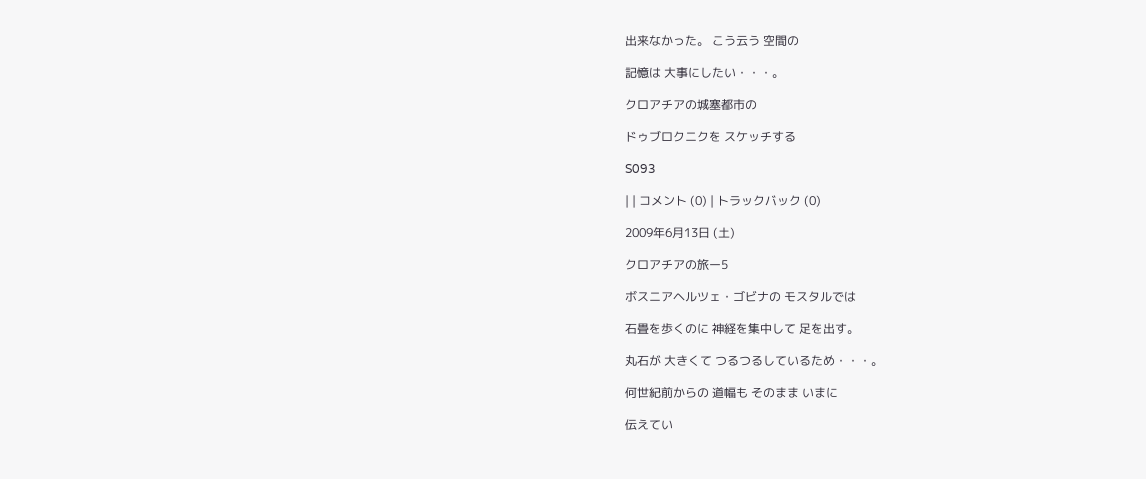出来なかった。 こう云う 空間の

記憶は 大事にしたい・・・。

クロアチアの城塞都市の

ドゥブロクニクを スケッチする

S093

| | コメント (0) | トラックバック (0)

2009年6月13日 (土)

クロアチアの旅ー5

ボスニアヘルツェ・ゴビナの モスタルでは

石畳を歩くのに 神経を集中して 足を出す。

丸石が 大きくて つるつるしているため・・・。

何世紀前からの 道幅も そのまま いまに

伝えてい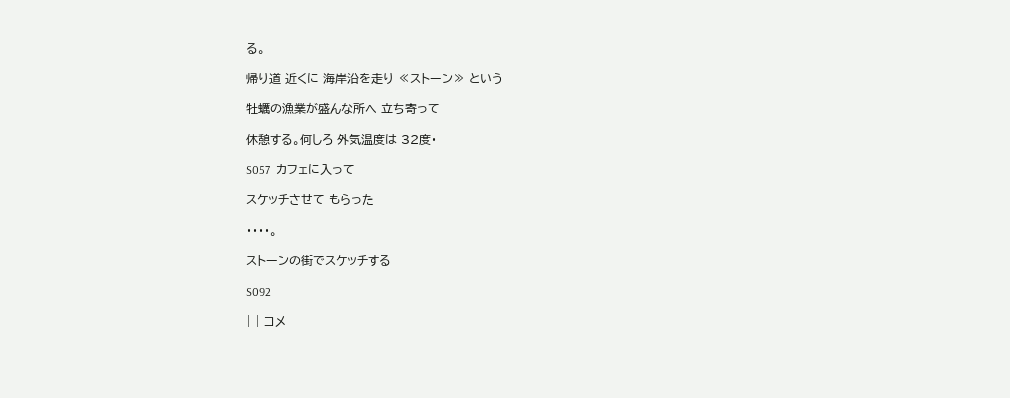る。

帰り道 近くに 海岸沿を走り ≪ストーン≫ という

牡蠣の漁業が盛んな所へ 立ち寄って

休憩する。何しろ 外気温度は 32度・

S057  カフェに入って

スケッチさせて もらった

・・・・。

ストーンの街でスケッチする

S092

| | コメ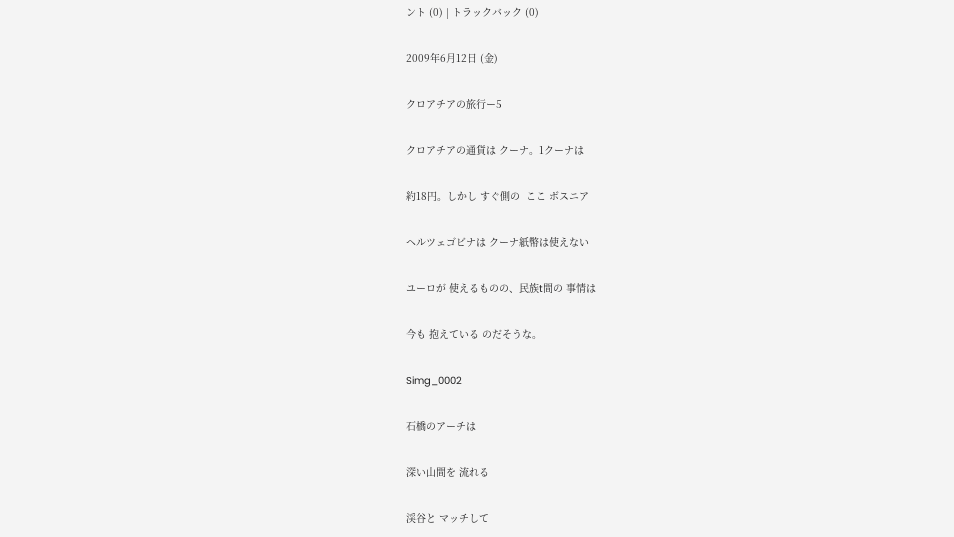ント (0) | トラックバック (0)

2009年6月12日 (金)

クロアチアの旅行ー5

クロアチアの通貨は クーナ。1クーナは

約18円。しかし すぐ側の  ここ ボスニア

ヘルツェゴビナは クーナ紙幣は使えない

ユーロが 使えるものの、民族t間の 事情は

今も 抱えている のだそうな。

Simg_0002

石橋のアーチは

深い山間を 流れる

渓谷と マッチして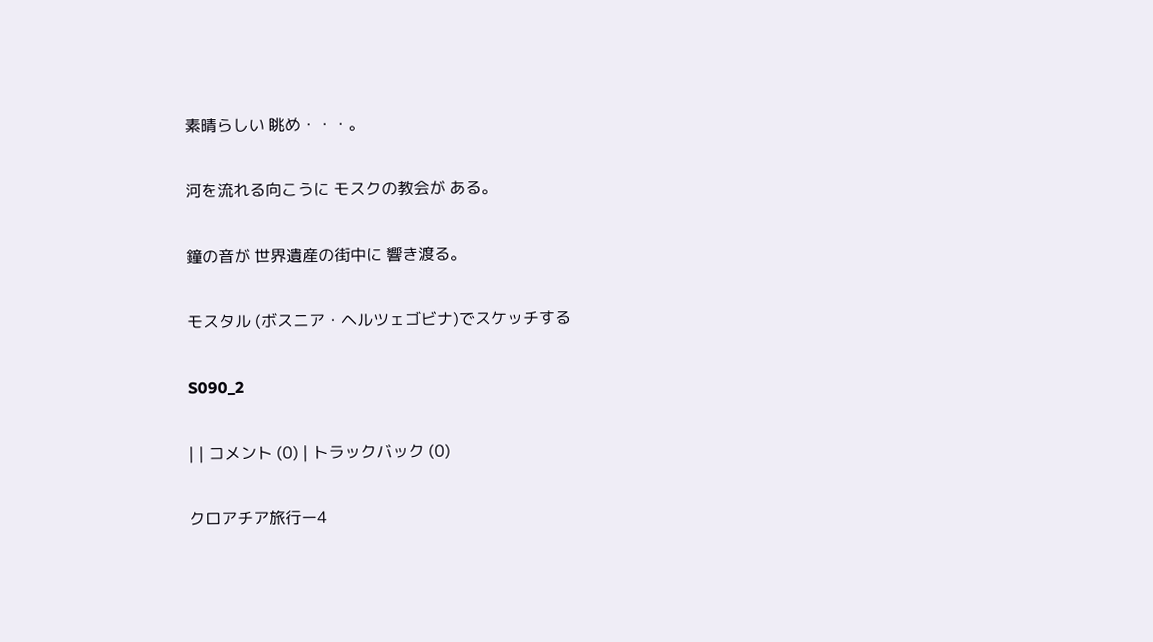素晴らしい 眺め・・・。

河を流れる向こうに モスクの教会が ある。

鐘の音が 世界遺産の街中に 響き渡る。

モスタル (ボスニア・ヘルツェゴビナ)でスケッチする

S090_2

| | コメント (0) | トラックバック (0)

クロアチア旅行ー4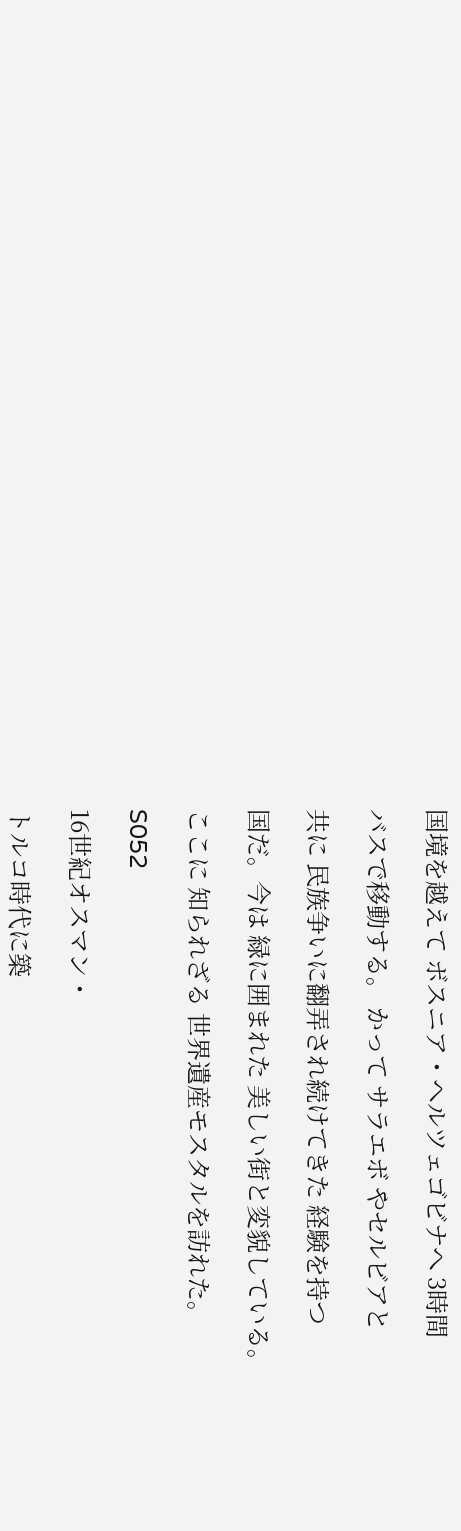国境を越えて ボスニア・ヘルツェゴビナへ 3時間

バスで移動する。 かって サラエボ やセルビアと

共に 民族争いに翻弄され続けてきた 経験を持つ

国だ。今は 緑に囲まれた 美しい街と変貌している。

ここに 知られざる 世界遺産モスタルを訪れた。

S052

16世紀オスマン・

トルコ時代に築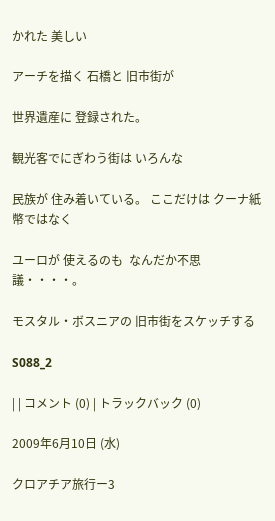かれた 美しい

アーチを描く 石橋と 旧市街が

世界遺産に 登録された。

観光客でにぎわう街は いろんな

民族が 住み着いている。 ここだけは クーナ紙幣ではなく

ユーロが 使えるのも  なんだか不思議・・・・。

モスタル・ボスニアの 旧市街をスケッチする

S088_2

| | コメント (0) | トラックバック (0)

2009年6月10日 (水)

クロアチア旅行ー3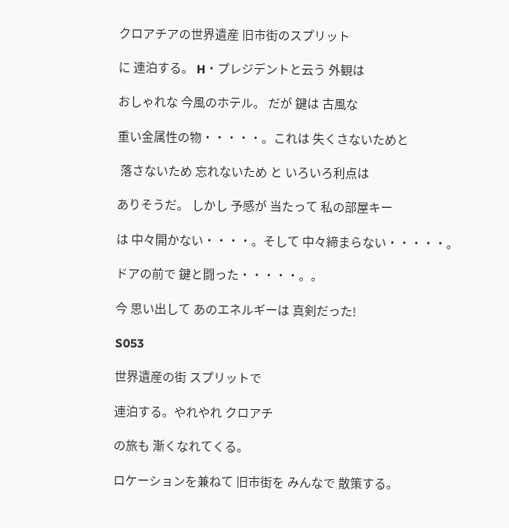クロアチアの世界遺産 旧市街のスプリット

に 連泊する。 H・プレジデントと云う 外観は

おしゃれな 今風のホテル。 だが 鍵は 古風な

重い金属性の物・・・・・。これは 失くさないためと

 落さないため 忘れないため と いろいろ利点は

ありそうだ。 しかし 予感が 当たって 私の部屋キー

は 中々開かない・・・・。そして 中々締まらない・・・・・。

ドアの前で 鍵と闘った・・・・・。。

今 思い出して あのエネルギーは 真剣だった!

S053

世界遺産の街 スプリットで

連泊する。やれやれ クロアチ

の旅も 漸くなれてくる。

ロケーションを兼ねて 旧市街を みんなで 散策する。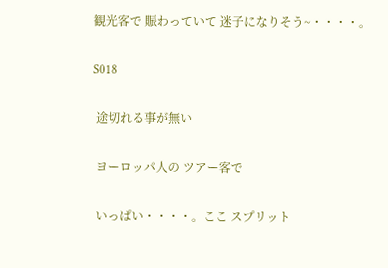観光客で 賑わっていて 迷子になりそう~・・・・。

S018

 途切れる事が無い

 ヨーロッパ人の ツアー客で

 いっぱい・・・・。ここ スプリット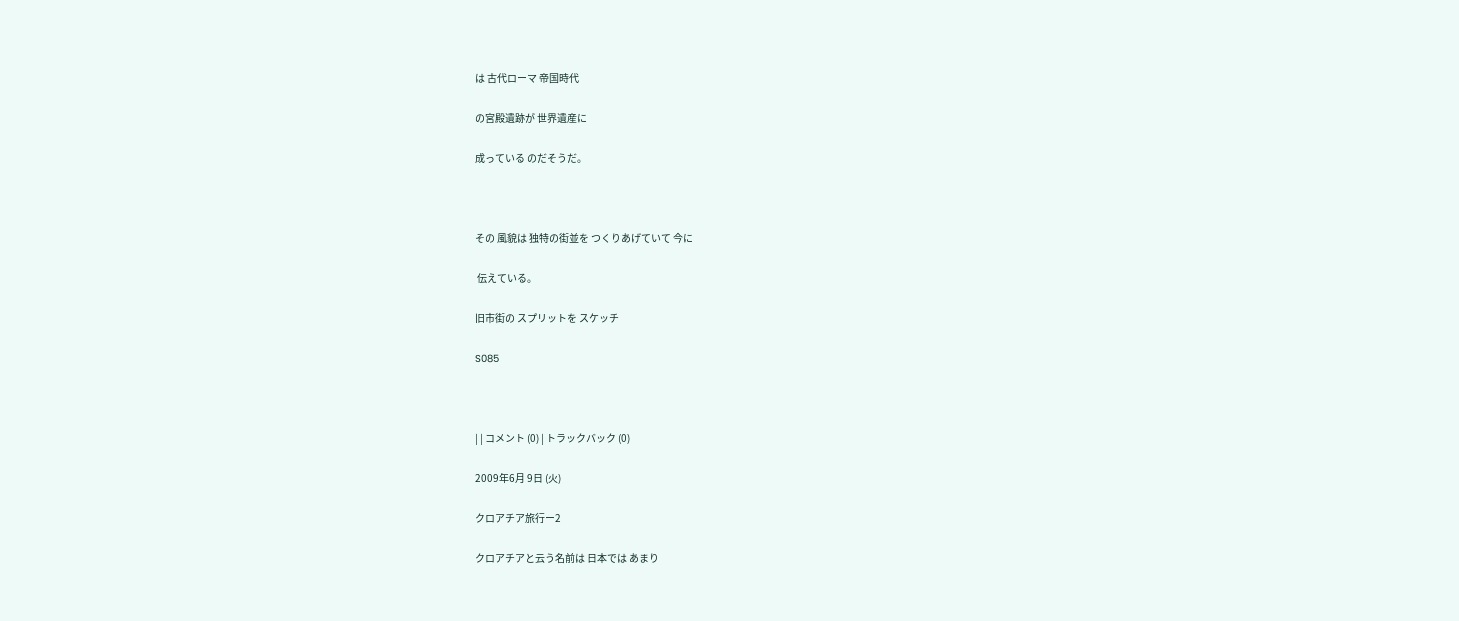は 古代ローマ 帝国時代

の宮殿遺跡が 世界遺産に

成っている のだそうだ。



その 風貌は 独特の街並を つくりあげていて 今に

 伝えている。

旧市街の スプリットを スケッチ

S085



| | コメント (0) | トラックバック (0)

2009年6月 9日 (火)

クロアチア旅行ー2

クロアチアと云う名前は 日本では あまり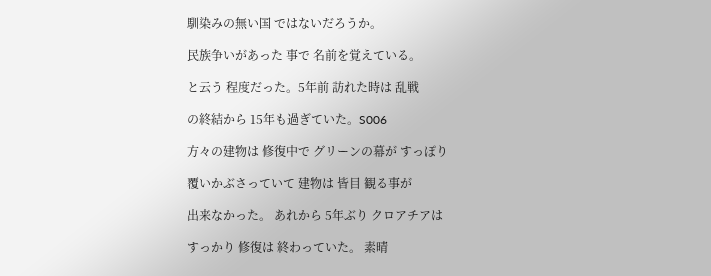馴染みの無い国 ではないだろうか。

民族争いがあった 事で 名前を覚えている。

と云う 程度だった。5年前 訪れた時は 乱戦

の終結から 15年も過ぎていた。S006

方々の建物は 修復中で グリーンの幕が すっぽり

覆いかぶさっていて 建物は 皆目 観る事が

出来なかった。 あれから 5年ぶり クロアチアは

すっかり 修復は 終わっていた。 素晴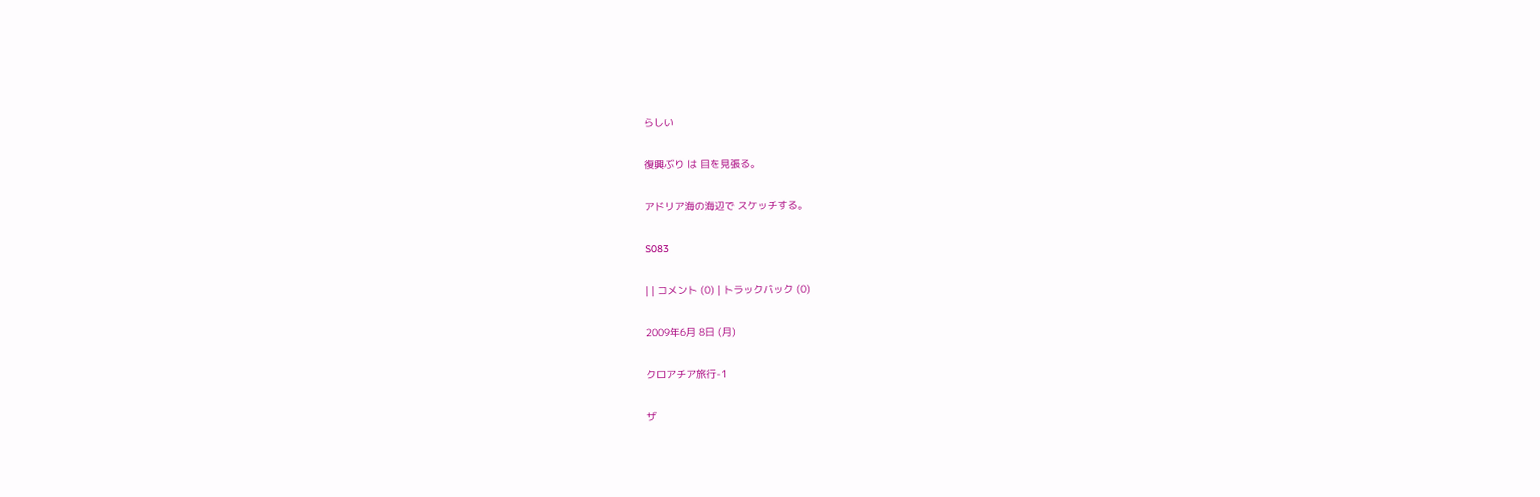らしい

復興ぶり は 目を見張る。

アドリア海の海辺で スケッチする。

S083

| | コメント (0) | トラックバック (0)

2009年6月 8日 (月)

クロアチア旅行-1

ザ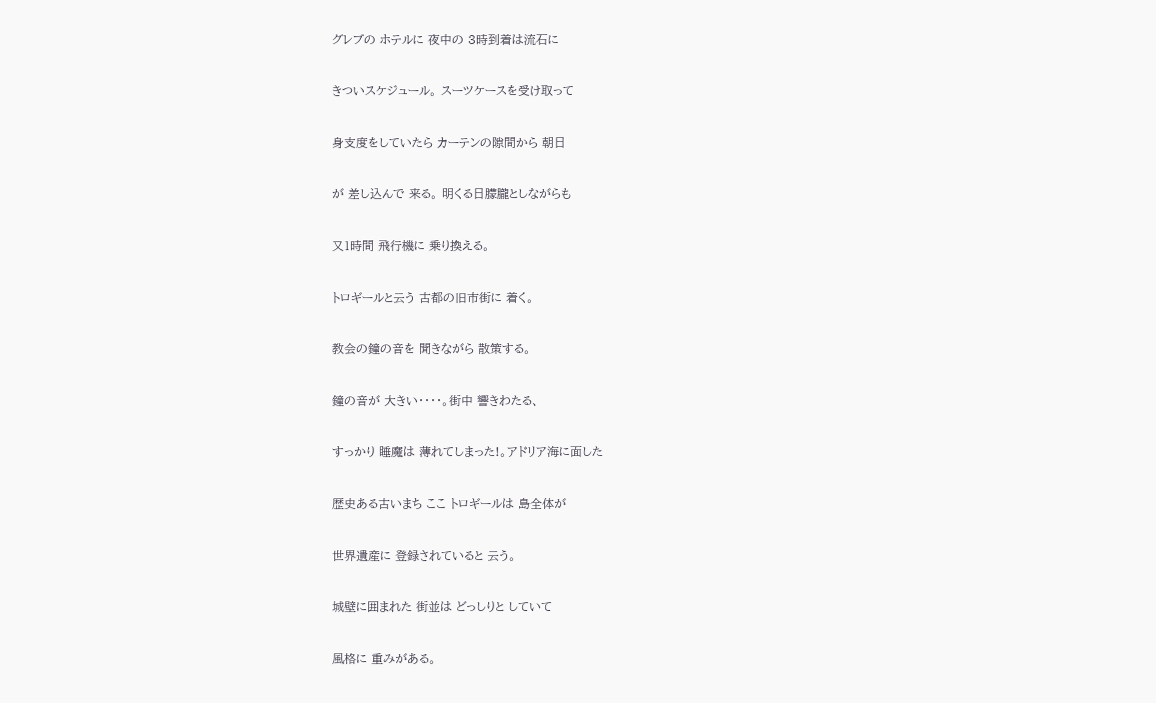グレブの ホテルに 夜中の 3時到着は流石に

きついスケジュール。 スーツケースを受け取って

身支度をしていたら カーテンの隙間から 朝日

が 差し込んで 来る。 明くる日朦朧としながらも

又1時間 飛行機に 乗り換える。

トロギールと云う 古都の旧市街に 着く。

教会の鐘の音を 聞きながら 散策する。

鐘の音が 大きい・・・・。街中 響きわたる、

すっかり 睡魔は 薄れてしまった!。アドリア海に面した

歴史ある古いまち ここ トロギールは 島全体が

世界遺産に 登録されていると 云う。

城壁に囲まれた 街並は どっしりと していて

風格に 重みがある。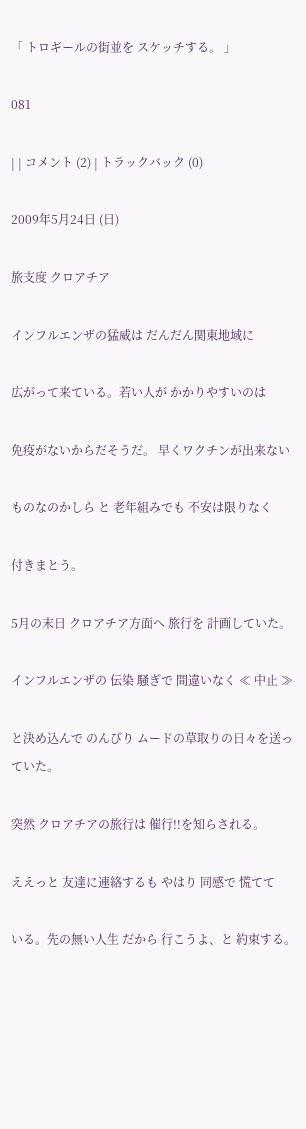「 トロギールの街並を スケッチする。 」

081

| | コメント (2) | トラックバック (0)

2009年5月24日 (日)

旅支度 クロアチア

インフルエンザの猛威は だんだん関東地域に

広がって来ている。若い人が かかりやすいのは

免疫がないからだそうだ。 早くワクチンが出来ない

ものなのかしら と 老年組みでも 不安は限りなく

付きまとう。

5月の末日 クロアチア方面へ 旅行を 計画していた。

インフルエンザの 伝染 騒ぎで 間違いなく ≪ 中止 ≫

と決め込んで のんびり ムードの草取りの日々を送っていた。

突然 クロアチアの旅行は 催行!!を知らされる。

ええっと 友達に連絡するも やはり 同感で 慌てて

いる。先の無い人生 だから 行こうよ、と 約束する。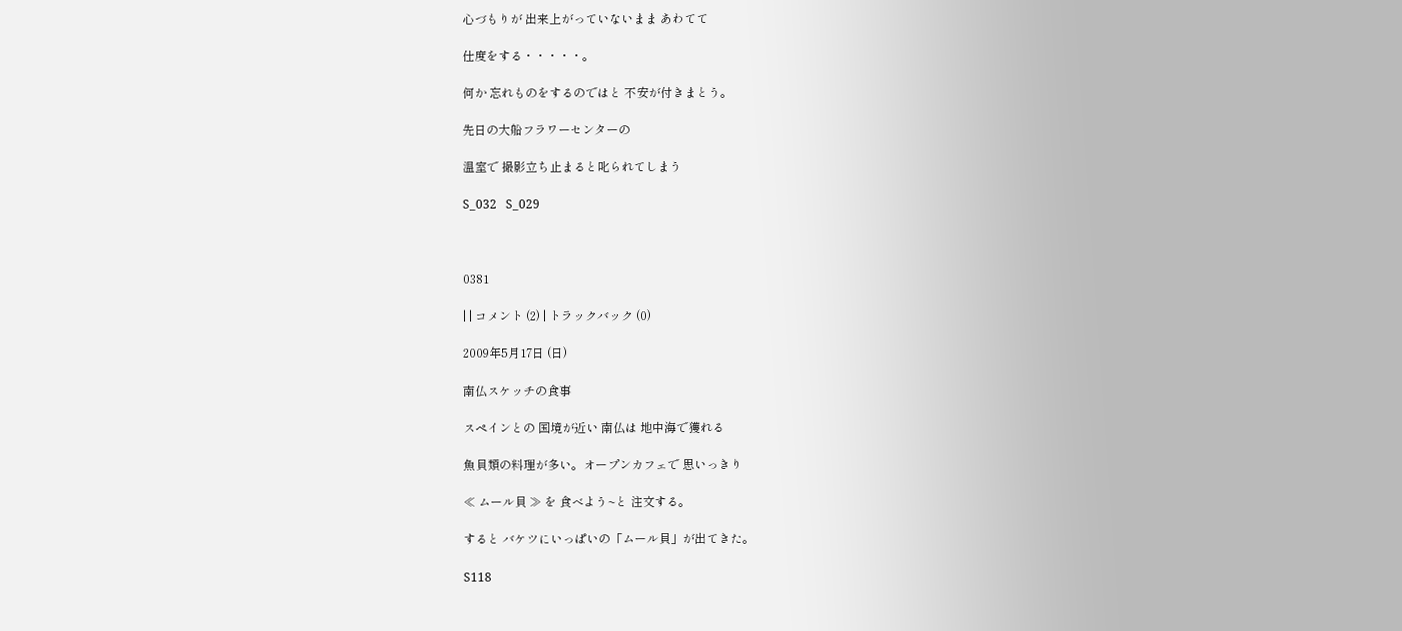心づもりが 出来上がっていないまま あわてて

仕度をする・・・・・。

何か 忘れものをするのではと 不安が付きまとう。

先日の大船フラワーセンターの

温室で 撮影立ち止まると叱られてしまう

S_032   S_029



0381

| | コメント (2) | トラックバック (0)

2009年5月17日 (日)

南仏スケッチの食事

スペインとの 国境が近い 南仏は 地中海で獲れる

魚貝類の料理が多い。オープンカフェで 思いっきり

≪ ムール貝 ≫ を 食べよう~と 注文する。

すると バケツにいっぱいの「ムール貝」が出てきた。

S118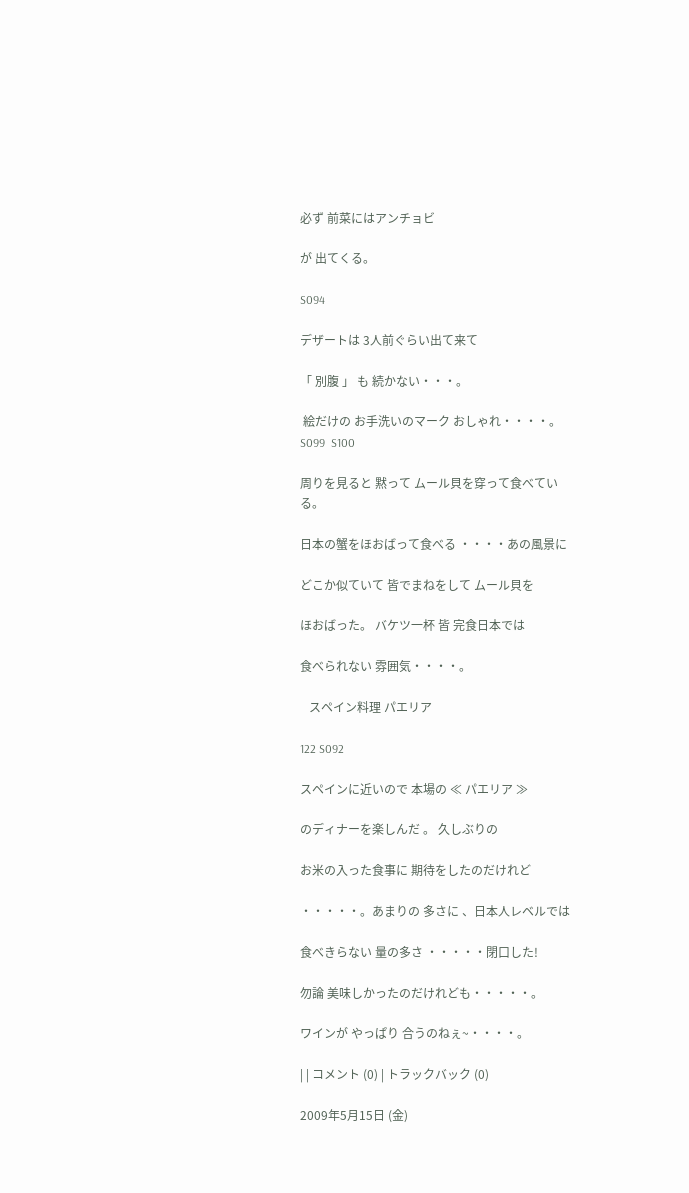必ず 前菜にはアンチョビ

が 出てくる。

S094

デザートは 3人前ぐらい出て来て

「 別腹 」 も 続かない・・・。

 絵だけの お手洗いのマーク おしゃれ・・・・。S099  S100

周りを見ると 黙って ムール貝を穿って食べている。

日本の蟹をほおばって食べる ・・・・あの風景に

どこか似ていて 皆でまねをして ムール貝を

ほおばった。 バケツ一杯 皆 完食日本では

食べられない 雰囲気・・・・。

   スペイン料理 パエリア

122 S092

スペインに近いので 本場の ≪ パエリア ≫

のディナーを楽しんだ 。 久しぶりの

お米の入った食事に 期待をしたのだけれど

・・・・・。あまりの 多さに 、日本人レベルでは

食べきらない 量の多さ ・・・・・閉口した!

勿論 美味しかったのだけれども・・・・・。

ワインが やっぱり 合うのねぇ~・・・・。

| | コメント (0) | トラックバック (0)

2009年5月15日 (金)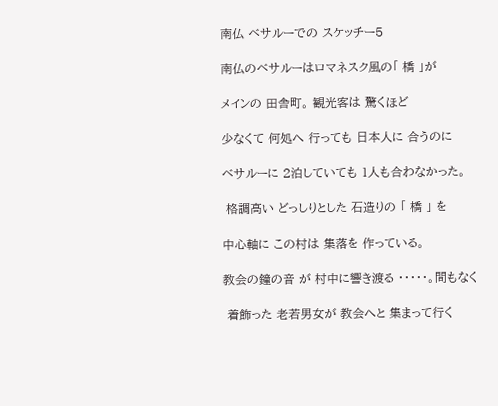南仏 ベサルーでの スケッチー5

南仏のベサルーはロマネスク風の「 橋 」が

メインの 田舎町。 観光客は 驚くほど

少なくて 何処へ 行っても 日本人に 合うのに

ベサルーに 2泊していても 1人も合わなかった。

 格調高い どっしりとした 石造りの 「 橋 」 を

中心軸に この村は 集落を 作っている。

教会の鐘の音 が 村中に響き渡る ・・・・・。間もなく

 着飾った 老若男女が 教会へと 集まって行く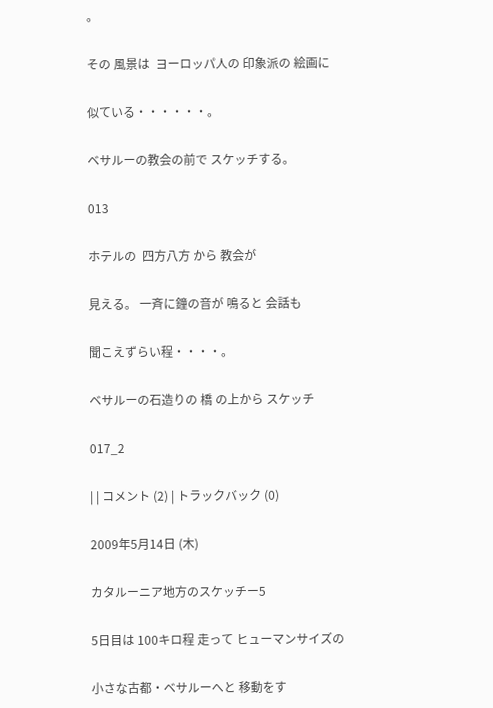。

その 風景は  ヨーロッパ人の 印象派の 絵画に

似ている・・・・・・。

ベサルーの教会の前で スケッチする。

013

ホテルの  四方八方 から 教会が

見える。 一斉に鐘の音が 鳴ると 会話も

聞こえずらい程・・・・。

ベサルーの石造りの 橋 の上から スケッチ

017_2

| | コメント (2) | トラックバック (0)

2009年5月14日 (木)

カタルーニア地方のスケッチー5

5日目は 100キロ程 走って ヒューマンサイズの

小さな古都・ベサルーへと 移動をす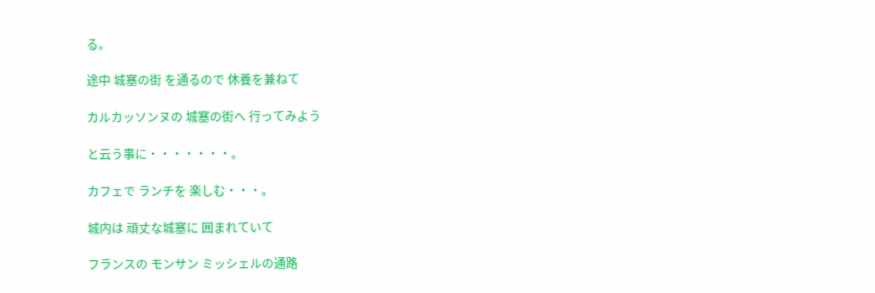る。

途中 城塞の街 を通るので 休養を兼ねて

カルカッソンヌの 城塞の街へ 行ってみよう

と云う事に・・・・・・・。

カフェで ランチを 楽しむ・・・。

城内は 頑丈な城塞に 囲まれていて

フランスの モンサン ミッシェルの通路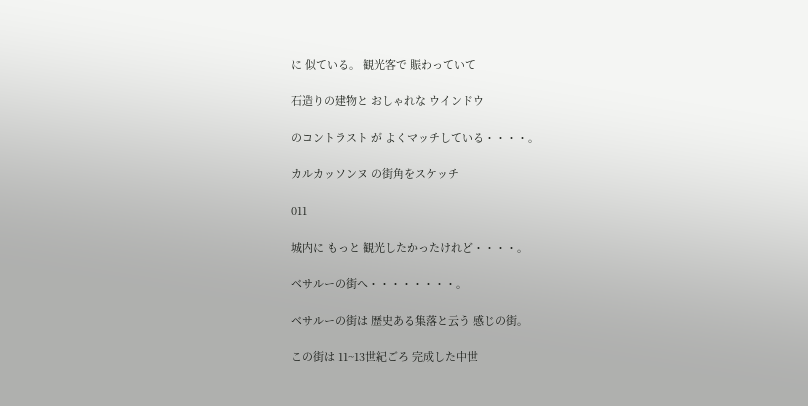に 似ている。 観光客で 賑わっていて

石造りの建物と おしゃれな ウインドウ

のコントラスト が よくマッチしている・・・・。

カルカッソンヌ の街角をスケッチ

011

城内に もっと 観光したかったけれど・・・・。

ベサルーの街へ・・・・・・・・。

ベサルーの街は 歴史ある集落と云う 感じの街。

この街は 11~13世紀ごろ 完成した中世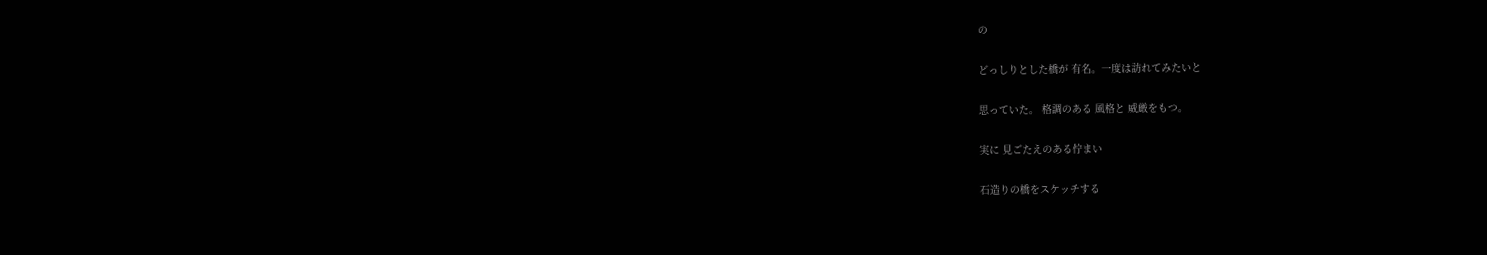の

どっしりとした橋が 有名。一度は訪れてみたいと

思っていた。 格調のある 風格と 威厳をもつ。

実に 見ごたえのある佇まい

石造りの橋をスケッチする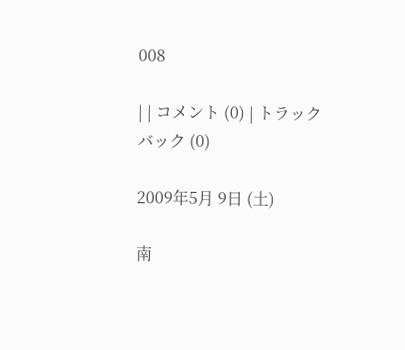008

| | コメント (0) | トラックバック (0)

2009年5月 9日 (土)

南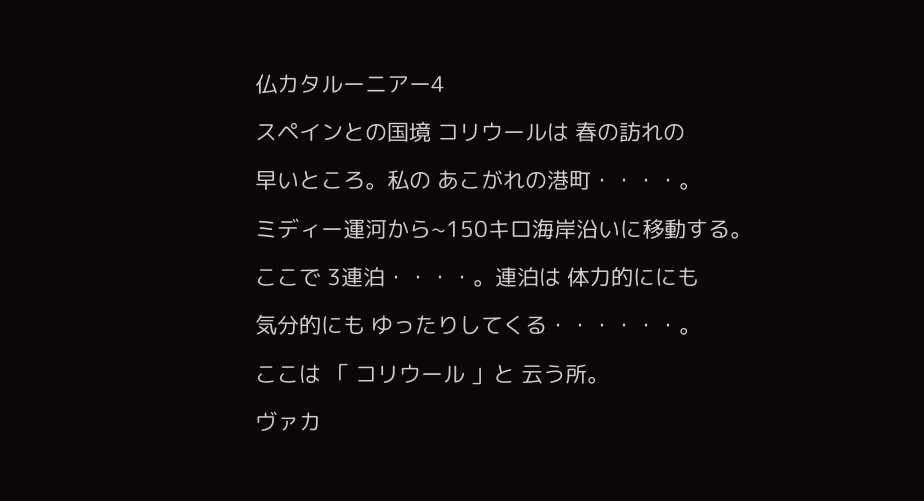仏カタルーニアー4

スペインとの国境 コリウールは 春の訪れの

早いところ。私の あこがれの港町・・・・。

ミディー運河から~150キロ海岸沿いに移動する。

ここで 3連泊・・・・。連泊は 体力的ににも

気分的にも ゆったりしてくる・・・・・・。

ここは 「 コリウール 」と 云う所。

ヴァカ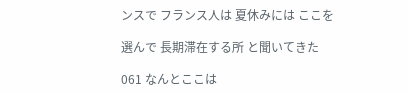ンスで フランス人は 夏休みには ここを

選んで 長期滞在する所 と聞いてきた

061 なんとここは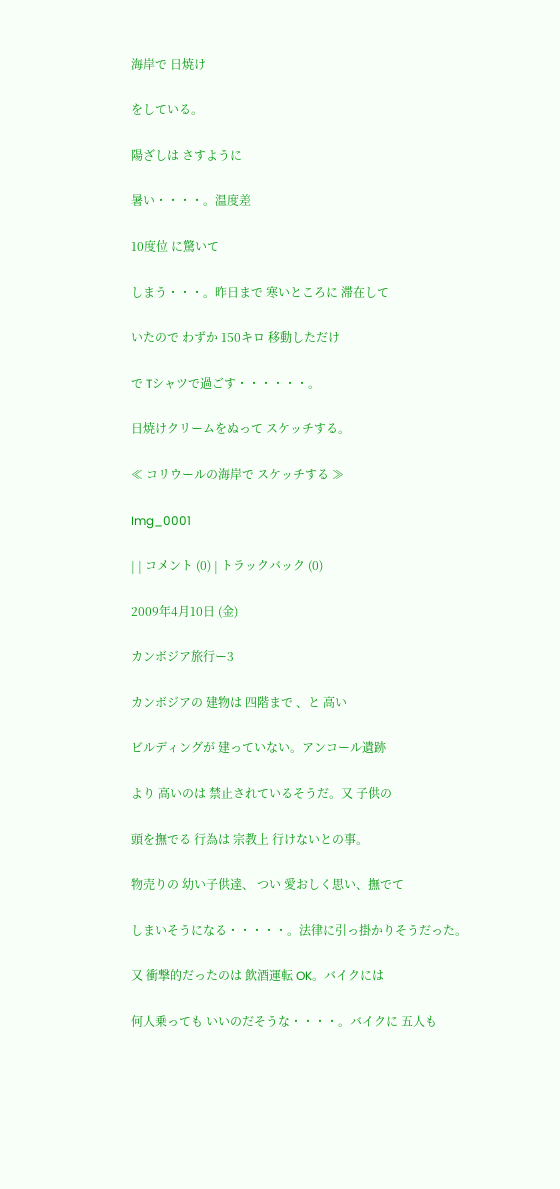海岸で 日焼け

をしている。

陽ざしは さすように

暑い・・・・。温度差

10度位 に驚いて

しまう・・・。昨日まで 寒いところに 滞在して

いたので わずか 150キロ 移動しただけ

で Tシャツで過ごす・・・・・・。

日焼けクリームをぬって スケッチする。

≪ コリウールの海岸で スケッチする ≫

Img_0001

| | コメント (0) | トラックバック (0)

2009年4月10日 (金)

カンボジア旅行ー3

カンボジアの 建物は 四階まで 、と 高い

ビルディングが 建っていない。アンコール遺跡

より 高いのは 禁止されているそうだ。又 子供の

頭を撫でる 行為は 宗教上 行けないとの事。

物売りの 幼い子供達、 つい 愛おしく思い、撫でて

しまいそうになる・・・・・。法律に引っ掛かりそうだった。

又 衝撃的だったのは 飲酒運転 OK。バイクには

何人乗っても いいのだそうな・・・・。バイクに 五人も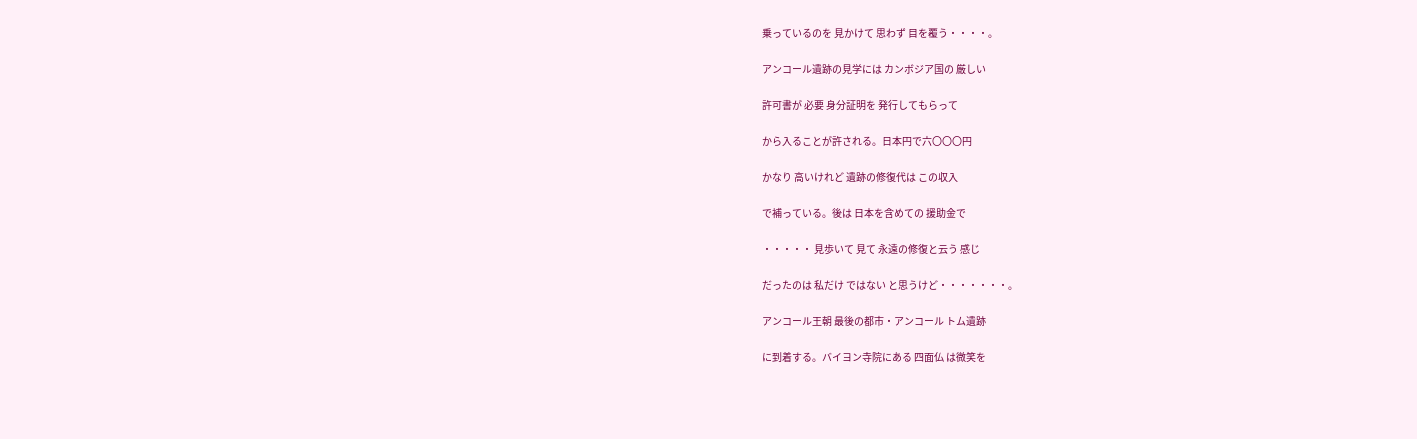乗っているのを 見かけて 思わず 目を覆う・・・・。

アンコール遺跡の見学には カンボジア国の 厳しい

許可書が 必要 身分証明を 発行してもらって

から入ることが許される。日本円で六〇〇〇円

かなり 高いけれど 遺跡の修復代は この収入

で補っている。後は 日本を含めての 援助金で

・・・・・ 見歩いて 見て 永遠の修復と云う 感じ

だったのは 私だけ ではない と思うけど・・・・・・・。

アンコール王朝 最後の都市・アンコール トム遺跡

に到着する。バイヨン寺院にある 四面仏 は微笑を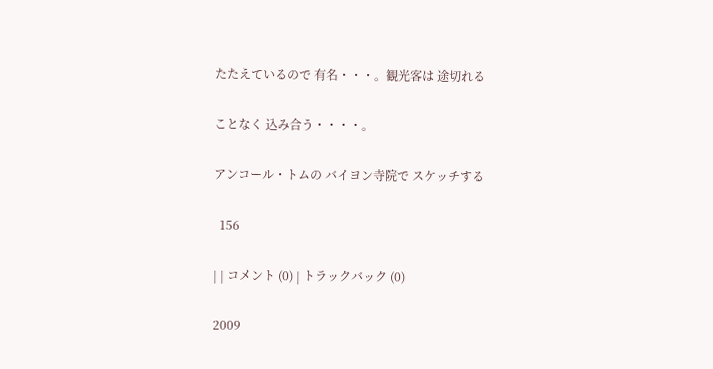たたえているので 有名・・・。観光客は 途切れる

ことなく 込み合う・・・・。

アンコール・トムの バイヨン寺院で スケッチする

  156

| | コメント (0) | トラックバック (0)

2009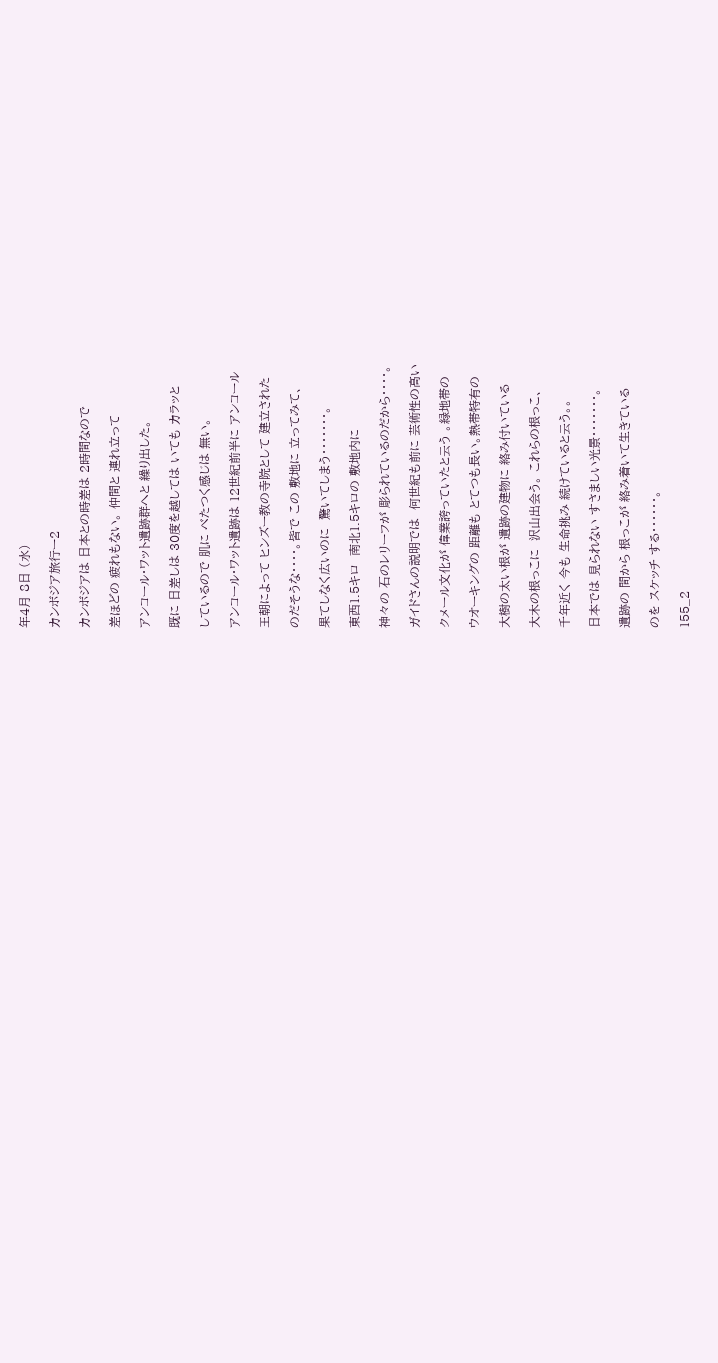年4月 8日 (水)

カンボジア旅行ー2

カンボジアは 日本との時差は 2時間なので

差ほどの 疲れもない。 仲間と 連れ立って

アンコール・ワット遺跡群へと 繰り出した。

既に 日差しは 30度を越しては いても カラッと

しているので 肌に べたつく感じは 無い。

アンコール・ワット遺跡は 12世紀前半に アンコール

王朝によって ヒンズー教の寺院として 建立された

のだそうな・・・・。皆で この 敷地に 立ってみて、

果てしなく広いのに  驚いてしまう・・・・・・・。

東西1.5キロ  南北1.5キロの 敷地内に

神々の 石のレリーフが 彫られているのだから・・・・。

ガイドさんの説明では  何世紀も前に 芸術性の高い

クメール文化が 偉業誇っていたと云う 。緑地帯の

ウオーキングの 距離も とてつも長い。熱帯特有の

大樹の太い根が 遺跡の建物に 絡み付いている

大木の根っこに  沢山出会う。 これらの根っこ、

千年近く 今も 生命挑み 続けていると云う。。

日本では 見られない すさましい光景・・・・・・・。

遺跡の 間から 根っこが 絡み着いて生きている

のを スケッチ する・・・・・・。

155_2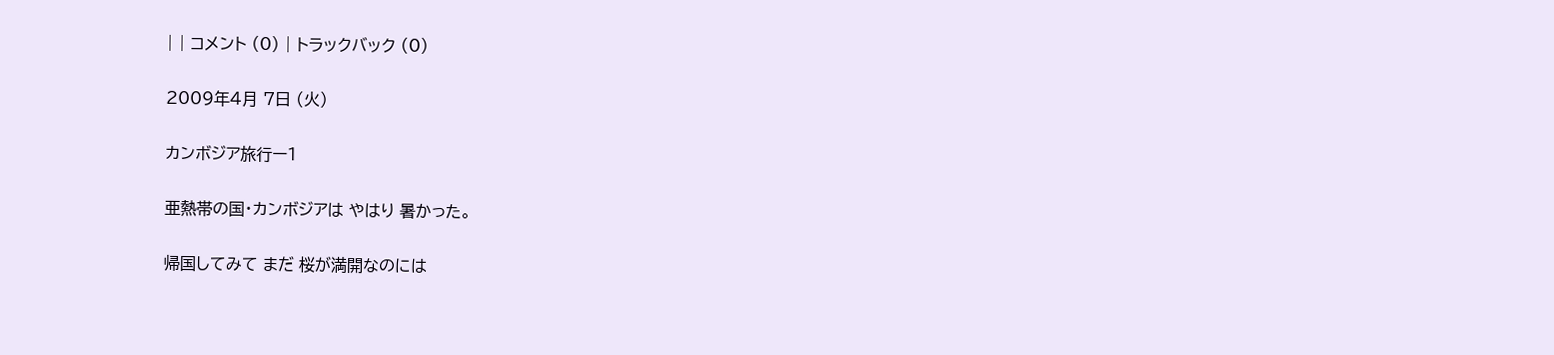| | コメント (0) | トラックバック (0)

2009年4月 7日 (火)

カンボジア旅行ー1

亜熱帯の国・カンボジアは やはり 暑かった。

帰国してみて まだ 桜が満開なのには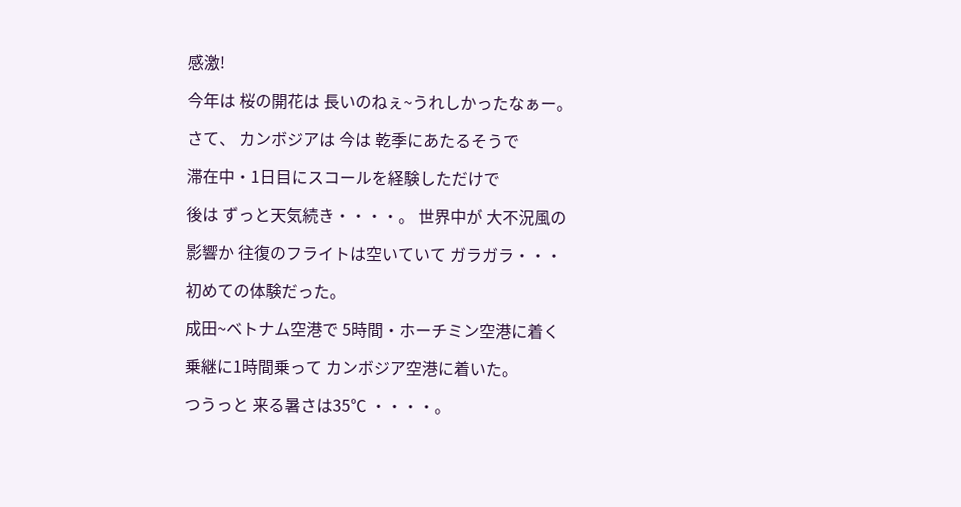感激!

今年は 桜の開花は 長いのねぇ~うれしかったなぁー。

さて、 カンボジアは 今は 乾季にあたるそうで

滞在中・1日目にスコールを経験しただけで

後は ずっと天気続き・・・・。 世界中が 大不況風の

影響か 往復のフライトは空いていて ガラガラ・・・

初めての体験だった。

成田~ベトナム空港で 5時間・ホーチミン空港に着く

乗継に1時間乗って カンボジア空港に着いた。

つうっと 来る暑さは35℃ ・・・・。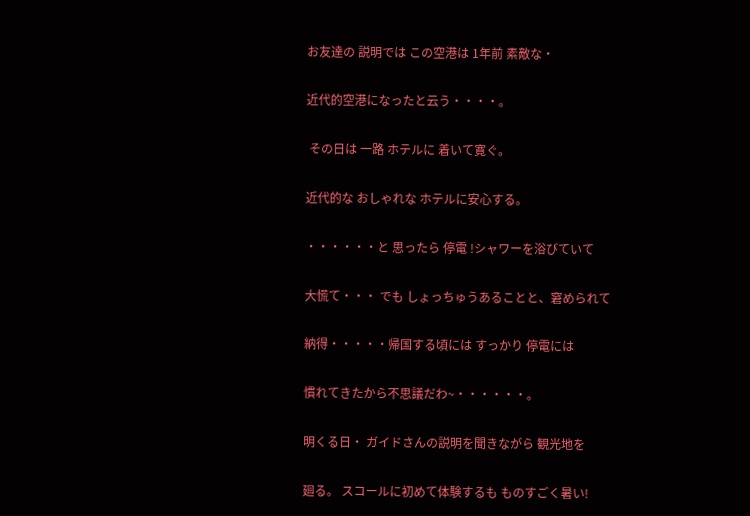お友達の 説明では この空港は 1年前 素敵な・

近代的空港になったと云う・・・・。

 その日は 一路 ホテルに 着いて寛ぐ。

近代的な おしゃれな ホテルに安心する。

・・・・・・と 思ったら 停電 !シャワーを浴びていて

大慌て・・・ でも しょっちゅうあることと、窘められて

納得・・・・・帰国する頃には すっかり 停電には

慣れてきたから不思議だわ~・・・・・・。

明くる日・ ガイドさんの説明を聞きながら 観光地を

廻る。 スコールに初めて体験するも ものすごく暑い!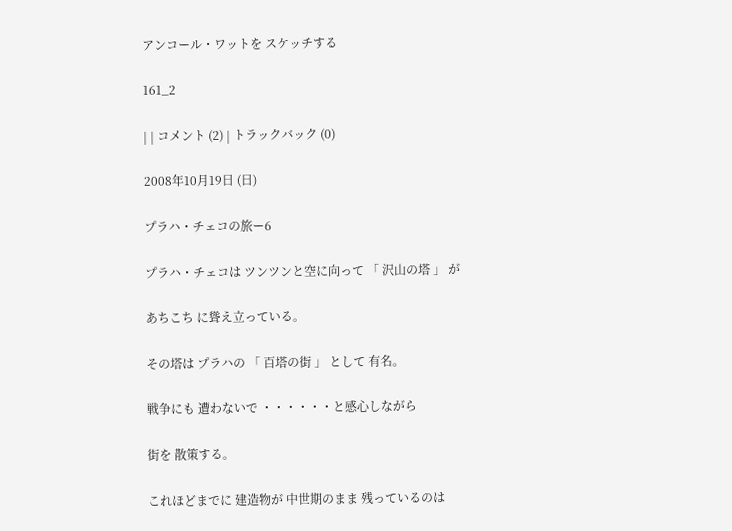アンコール・ワットを スケッチする

161_2

| | コメント (2) | トラックバック (0)

2008年10月19日 (日)

プラハ・チェコの旅ー6

プラハ・チェコは ツンツンと空に向って 「 沢山の塔 」 が

あちこち に聳え立っている。

その塔は プラハの 「 百塔の街 」 として 有名。

戦争にも 遭わないで ・・・・・・と感心しながら

街を 散策する。

これほどまでに 建造物が 中世期のまま 残っているのは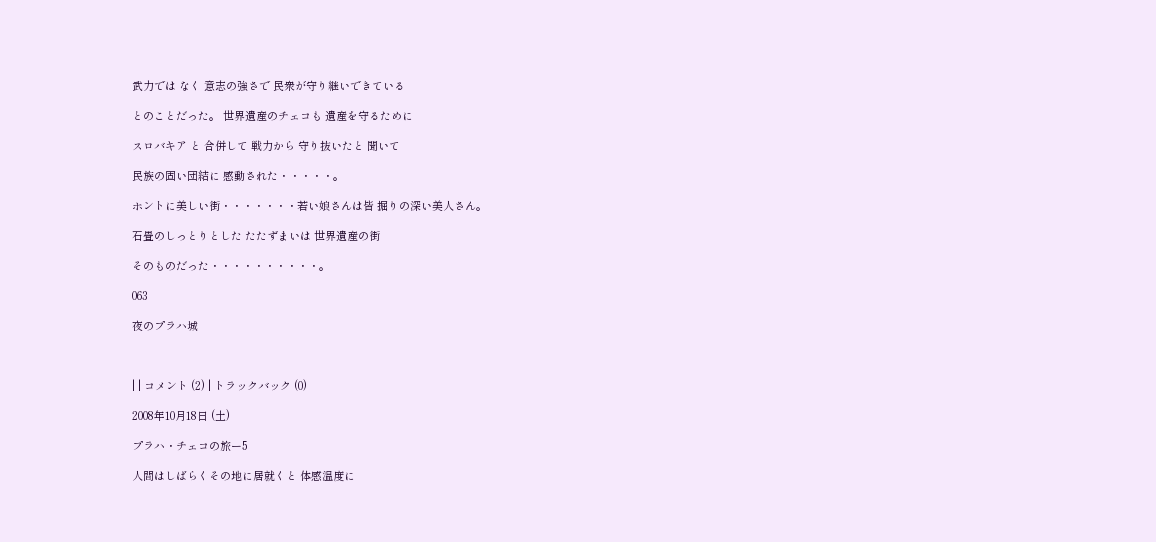武力では なく 意志の強さで 民衆が守り継いできている

とのことだった。 世界遺産のチェコも 遺産を守るために

スロバキア と 合併して 戦力から 守り抜いたと 聞いて

民族の固い団結に 感動された・・・・・。

ホントに美しい街・・・・・・・若い娘さんは皆 掘りの深い美人さん。

石畳のしっとりとした たたずまいは 世界遺産の街

そのものだった・・・・・・・・・・。

063

夜のプラハ城



| | コメント (2) | トラックバック (0)

2008年10月18日 (土)

プラハ・チェコの旅ー5

人間はしばらくその地に居就くと 体感温度に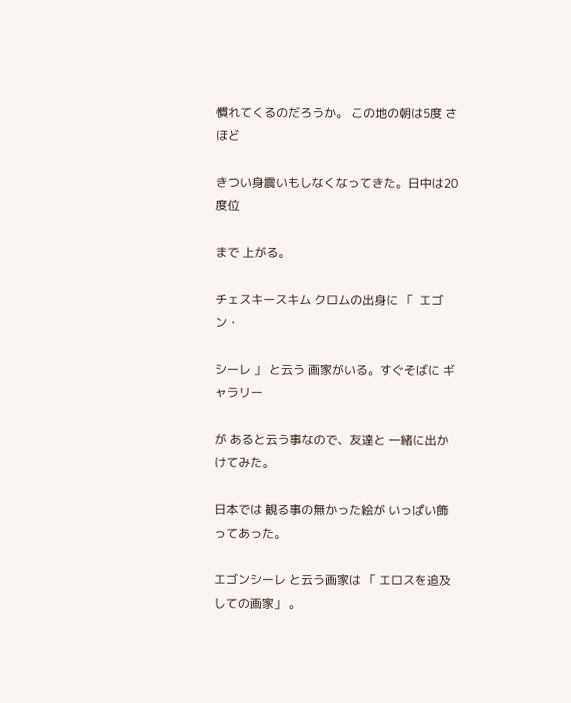慣れてくるのだろうか。 この地の朝は5度 さほど

きつい身震いもしなくなってきた。日中は20度位

まで 上がる。

チェスキースキム クロムの出身に 「  エゴン・

シーレ 」 と云う 画家がいる。すぐそばに ギャラリー

が あると云う事なので、友達と 一緒に出かけてみた。

日本では 観る事の無かった絵が いっぱい飾ってあった。

エゴンシーレ と云う画家は 「 エロスを追及しての画家」 。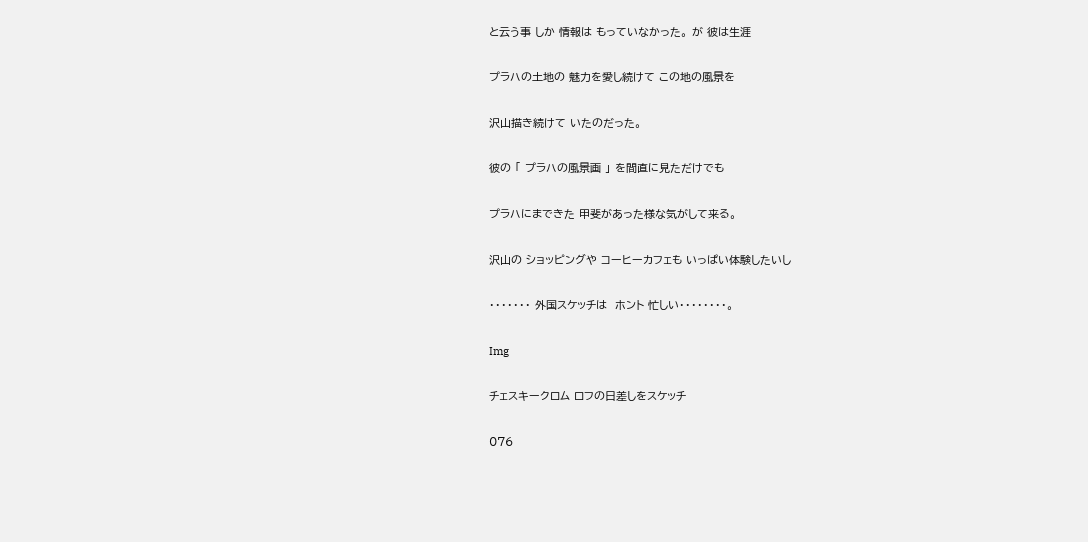と云う事 しか 情報は もっていなかった。 が 彼は生涯

プラハの土地の 魅力を愛し続けて この地の風景を

沢山描き続けて いたのだった。

彼の 「 プラハの風景画 」 を間直に見ただけでも

プラハにまできた 甲斐があった様な気がして来る。

沢山の ショッピングや コーヒーカフェも いっぱい体験したいし

・・・・・・・ 外国スケッチは  ホント 忙しい・・・・・・・・。

Img

チェスキークロム ロフの日差しをスケッチ

076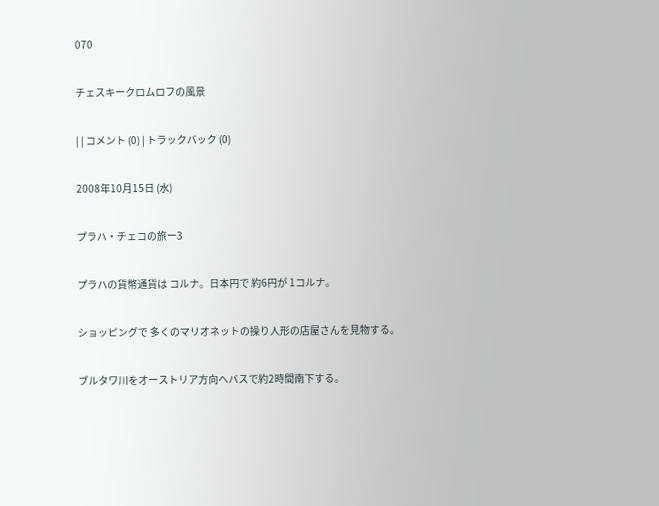070

チェスキークロムロフの風景

| | コメント (0) | トラックバック (0)

2008年10月15日 (水)

プラハ・チェコの旅ー3

プラハの貨幣通貨は コルナ。日本円で 約6円が 1コルナ。

ショッピングで 多くのマリオネットの操り人形の店屋さんを見物する。

ブルタワ川をオーストリア方向へバスで約2時間南下する。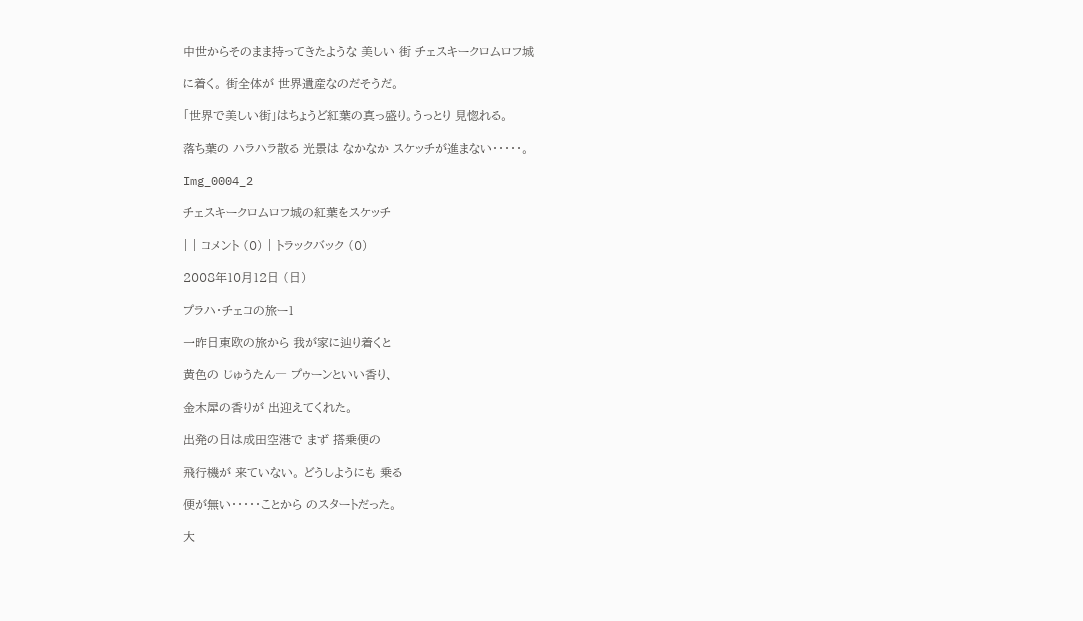中世からそのまま持ってきたような 美しい 街 チェスキークロムロフ城

に着く。 街全体が 世界遺産なのだそうだ。

「世界で美しい街」はちょうど紅葉の真っ盛り。うっとり 見惚れる。

落ち葉の ハラハラ散る 光景は なかなか スケッチが進まない・・・・・。

Img_0004_2

チェスキークロムロフ城の紅葉をスケッチ

| | コメント (0) | トラックバック (0)

2008年10月12日 (日)

プラハ・チェコの旅ー1

一昨日東欧の旅から 我が家に辿り着くと

黄色の じゅうたん― プゥーンといい香り、

金木犀の香りが 出迎えてくれた。

出発の日は成田空港で まず 搭乗便の

飛行機が 来ていない。 どうしようにも 乗る

便が無い・・・・・ことから のスタートだった。

大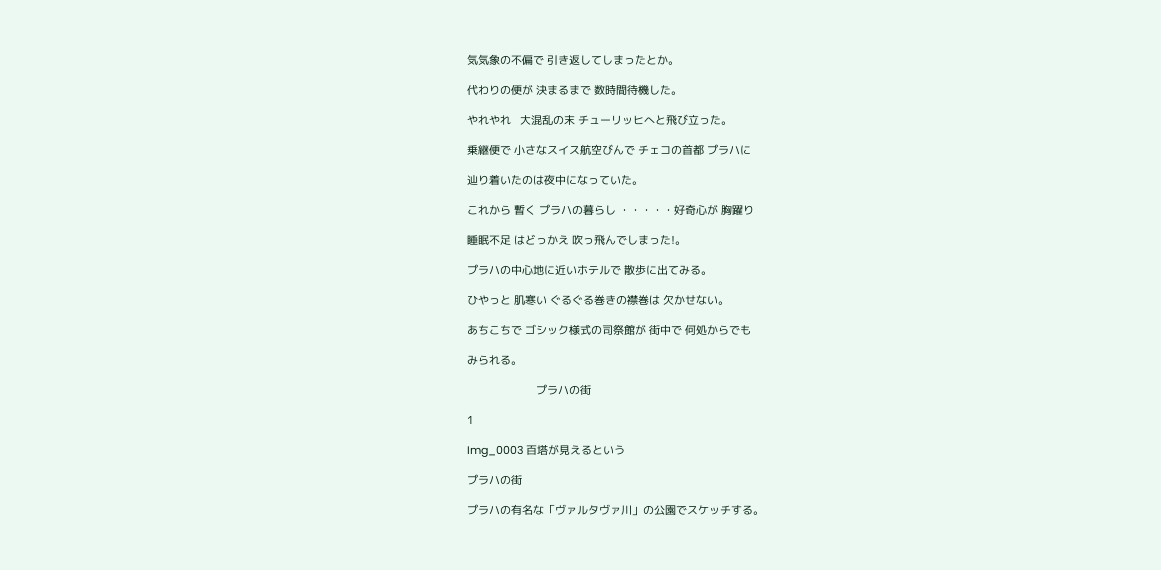気気象の不偏で 引き返してしまったとか。

代わりの便が 決まるまで 数時間待機した。

やれやれ   大混乱の末 チューリッヒへと飛び立った。

乗継便で 小さなスイス航空びんで チェコの首都 プラハに

辿り着いたのは夜中になっていた。

これから 暫く プラハの暮らし ・・・・・好奇心が 胸躍り

睡眠不足 はどっかえ 吹っ飛んでしまった!。

プラハの中心地に近いホテルで 散歩に出てみる。

ひやっと 肌寒い ぐるぐる巻きの襟巻は 欠かせない。

あちこちで ゴシック様式の司祭館が 街中で 何処からでも

みられる。

                       プラハの街

1

Img_0003 百塔が見えるという

プラハの街

プラハの有名な「ヴァルタヴァ川」の公園でスケッチする。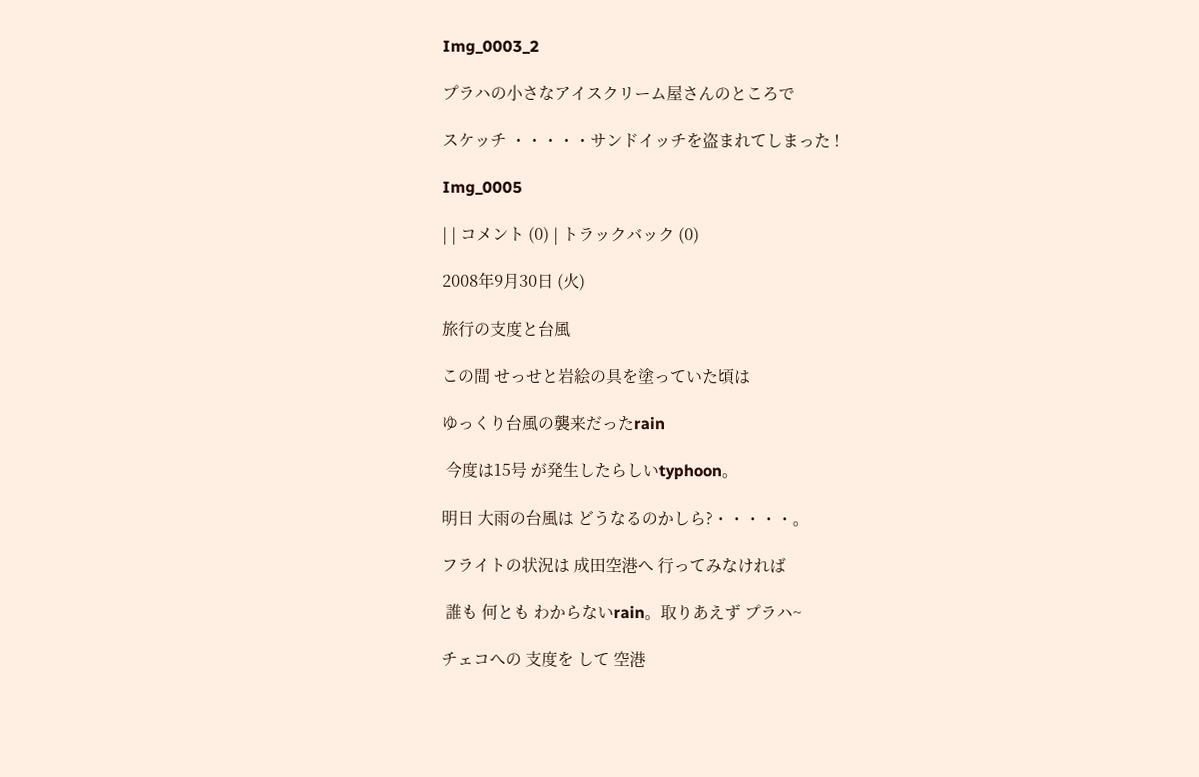Img_0003_2

プラハの小さなアイスクリーム屋さんのところで

スケッチ ・・・・・サンドイッチを盗まれてしまった !

Img_0005

| | コメント (0) | トラックバック (0)

2008年9月30日 (火)

旅行の支度と台風

この間 せっせと岩絵の具を塗っていた頃は

ゆっくり台風の襲来だったrain

 今度は15号 が発生したらしいtyphoon。

明日 大雨の台風は どうなるのかしら?・・・・・。

フライトの状況は 成田空港へ 行ってみなければ

 誰も 何とも わからないrain。取りあえず プラハ~

チェコへの 支度を して 空港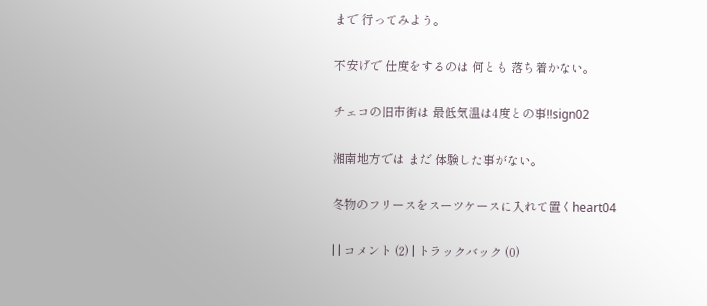まで 行ってみよう。

不安げで 仕度をするのは 何とも 落ち着かない。

チェコの旧市街は 最低気温は4度との事!!sign02

湘南地方では まだ 体験した事がない。

冬物のフリースをスーツケースに入れて置くheart04

| | コメント (2) | トラックバック (0)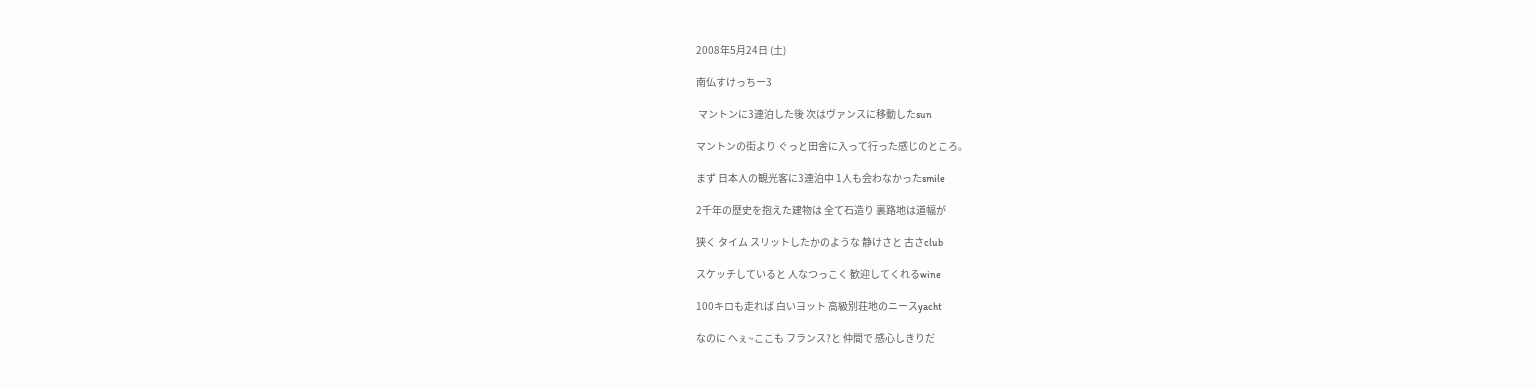2008年5月24日 (土)

南仏すけっちー3

 マントンに3連泊した後 次はヴァンスに移動したsun

マントンの街より ぐっと田舎に入って行った感じのところ。

まず 日本人の観光客に3連泊中 1人も会わなかったsmile

2千年の歴史を抱えた建物は 全て石造り 裏路地は道幅が

狭く タイム スリットしたかのような 静けさと 古さclub

スケッチしていると 人なつっこく 歓迎してくれるwine

100キロも走れば 白いヨット 高級別荘地のニースyacht

なのに へぇ~ここも フランス?と 仲間で 感心しきりだ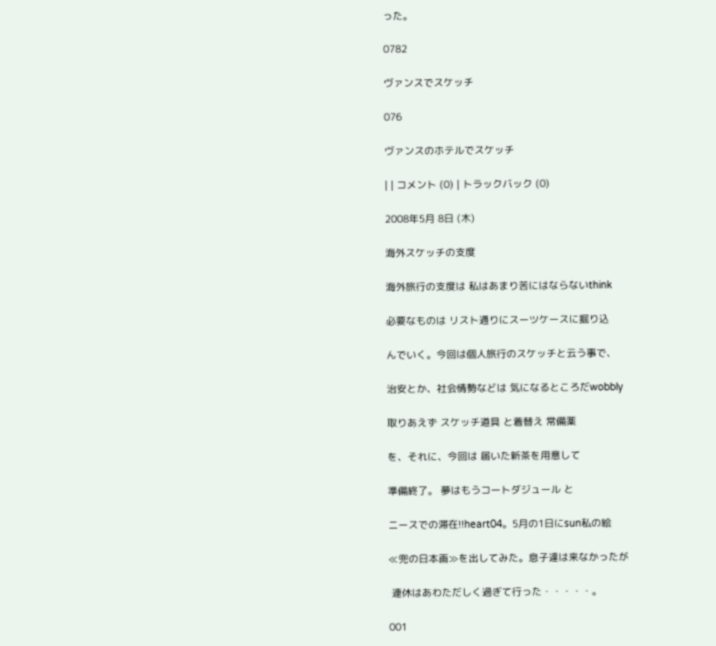った。

0782

ヴァンスでスケッチ

076

ヴァンスのホテルでスケッチ

| | コメント (0) | トラックバック (0)

2008年5月 8日 (木)

海外スケッチの支度

海外旅行の支度は 私はあまり苦にはならないthink

必要なものは リスト通りにスーツケースに掘り込

んでいく。今回は個人旅行のスケッチと云う事で、

治安とか、社会情勢などは 気になるところだwobbly

取りあえず スケッチ道具 と着替え 常備薬

を、それに、今回は 届いた新茶を用意して

準備終了。 夢はもうコートダジュール と

ニースでの滞在!!heart04。5月の1日にsun私の絵

≪兜の日本画≫を出してみた。息子達は来なかったが

 連休はあわただしく過ぎて行った・・・・・。

001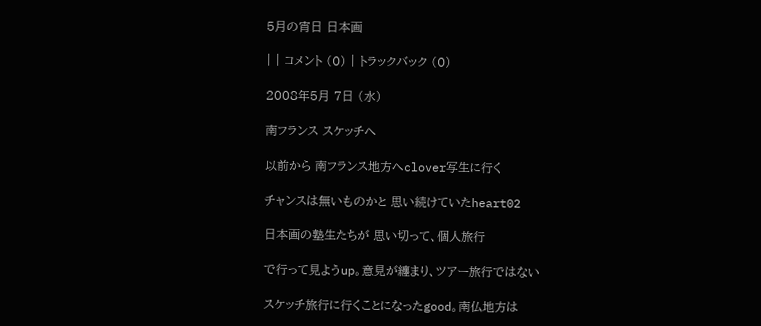5月の宵日 日本画

| | コメント (0) | トラックバック (0)

2008年5月 7日 (水)

南フランス スケッチへ

以前から 南フランス地方へclover写生に行く

チャンスは無いものかと 思い続けていたheart02

日本画の塾生たちが 思い切って、個人旅行

で行って見ようup。意見が纏まり、ツアー旅行ではない

スケッチ旅行に行くことになったgood。南仏地方は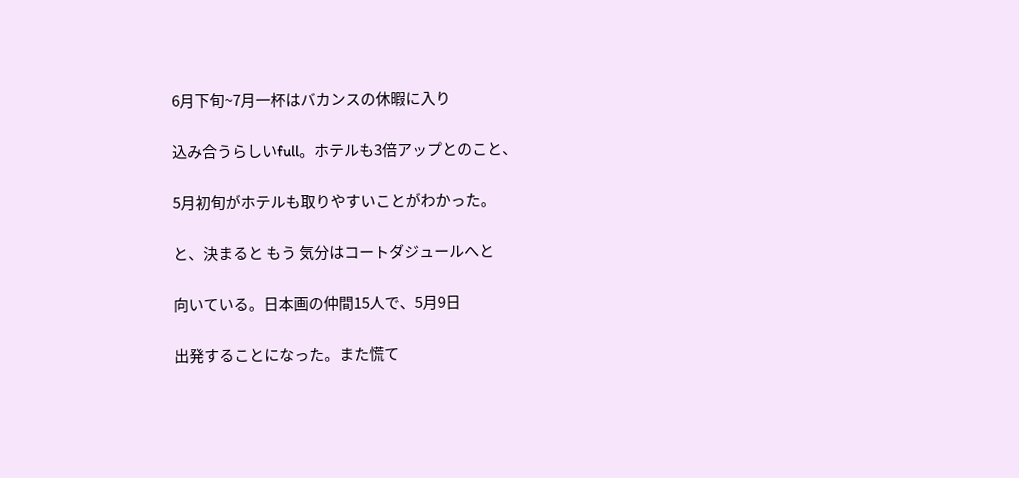6月下旬~7月一杯はバカンスの休暇に入り

込み合うらしいfull。ホテルも3倍アップとのこと、

5月初旬がホテルも取りやすいことがわかった。

と、決まると もう 気分はコートダジュールへと

向いている。日本画の仲間15人で、5月9日

出発することになった。また慌て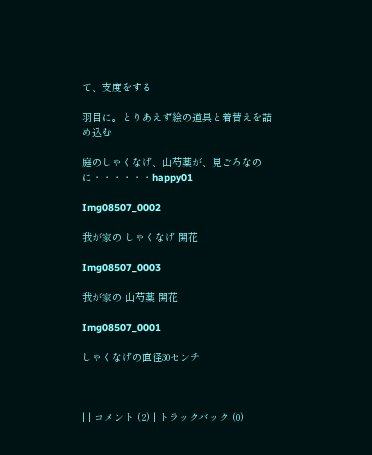て、支度をする

羽目に。とりあえず絵の道具と着替えを詰め込む

庭のしゃくなげ、山芍薬が、見ごろなのに・・・・・・happy01

Img08507_0002

我が家の しゃくなげ 開花

Img08507_0003

我が家の 山芍薬 開花

Img08507_0001

しゃくなげの直径30センチ



| | コメント (2) | トラックバック (0)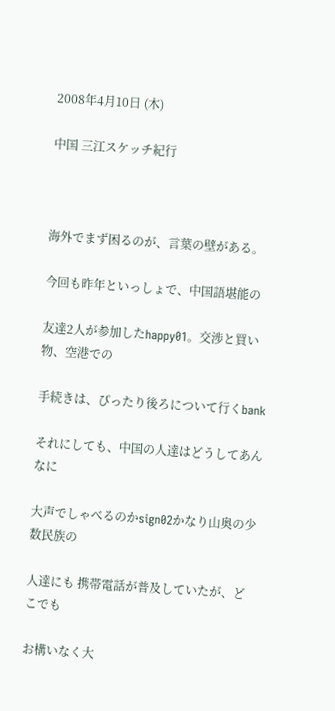2008年4月10日 (木)

中国 三江スケッチ紀行



海外でまず困るのが、言葉の壁がある。

今回も昨年といっしょで、中国語堪能の

友達2人が参加したhappy01。交渉と買い物、空港での

手続きは、ぴったり後ろについて行くbank

それにしても、中国の人達はどうしてあんなに

大声でしゃべるのかsign02かなり山奥の少数民族の

人達にも 携帯電話が普及していたが、どこでも

お構いなく大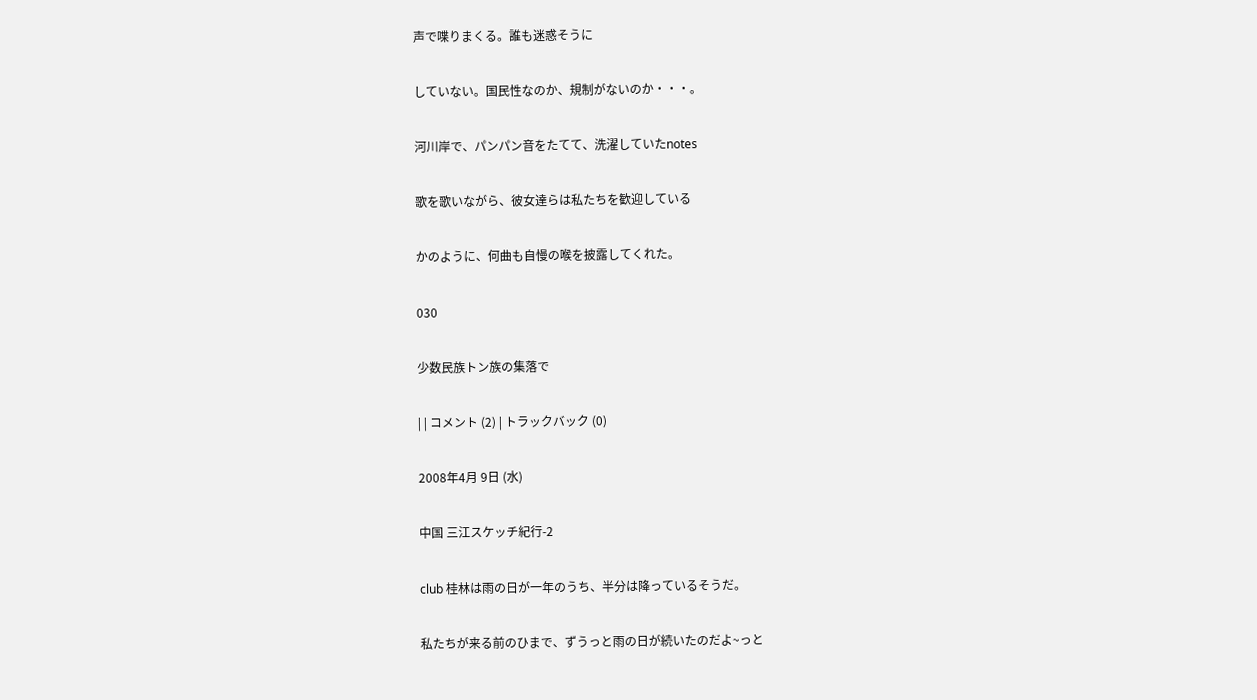声で喋りまくる。誰も迷惑そうに

していない。国民性なのか、規制がないのか・・・。

河川岸で、パンパン音をたてて、洗濯していたnotes

歌を歌いながら、彼女達らは私たちを歓迎している

かのように、何曲も自慢の喉を披露してくれた。

030

少数民族トン族の集落で

| | コメント (2) | トラックバック (0)

2008年4月 9日 (水)

中国 三江スケッチ紀行-2

club 桂林は雨の日が一年のうち、半分は降っているそうだ。

私たちが来る前のひまで、ずうっと雨の日が続いたのだよ~っと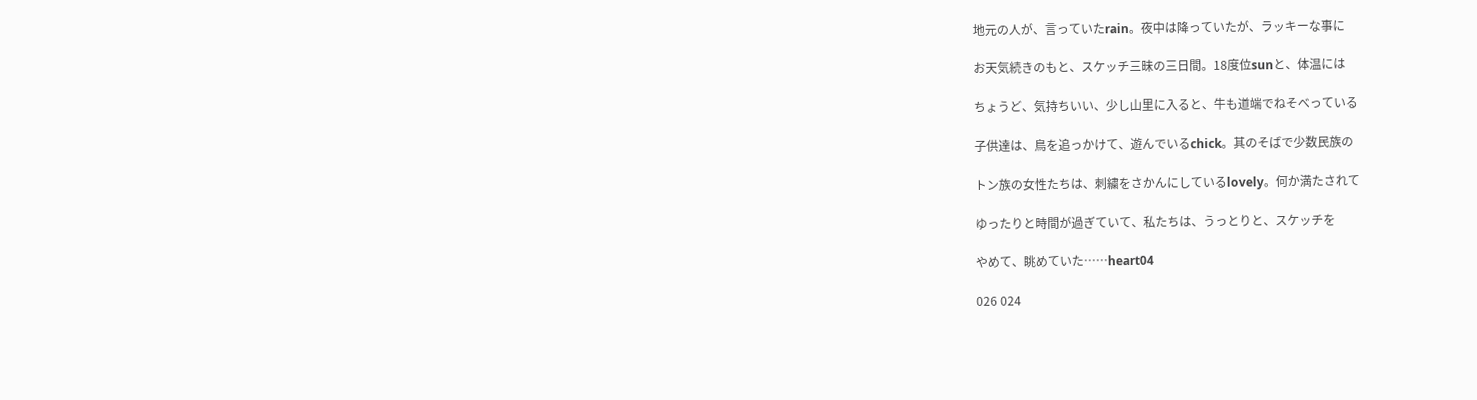地元の人が、言っていたrain。夜中は降っていたが、ラッキーな事に

お天気続きのもと、スケッチ三昧の三日間。18度位sunと、体温には

ちょうど、気持ちいい、少し山里に入ると、牛も道端でねそべっている

子供達は、鳥を追っかけて、遊んでいるchick。其のそばで少数民族の

トン族の女性たちは、刺繍をさかんにしているlovely。何か満たされて

ゆったりと時間が過ぎていて、私たちは、うっとりと、スケッチを

やめて、眺めていた……heart04

026 024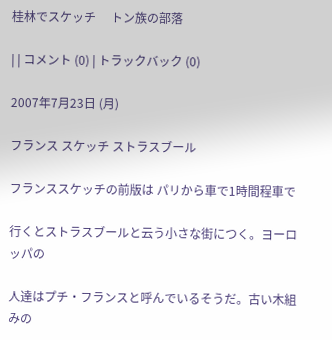桂林でスケッチ     トン族の部落

| | コメント (0) | トラックバック (0)

2007年7月23日 (月)

フランス スケッチ ストラスブール

フランススケッチの前版は パリから車で1時間程車で

行くとストラスブールと云う小さな街につく。ヨーロッパの

人達はプチ・フランスと呼んでいるそうだ。古い木組みの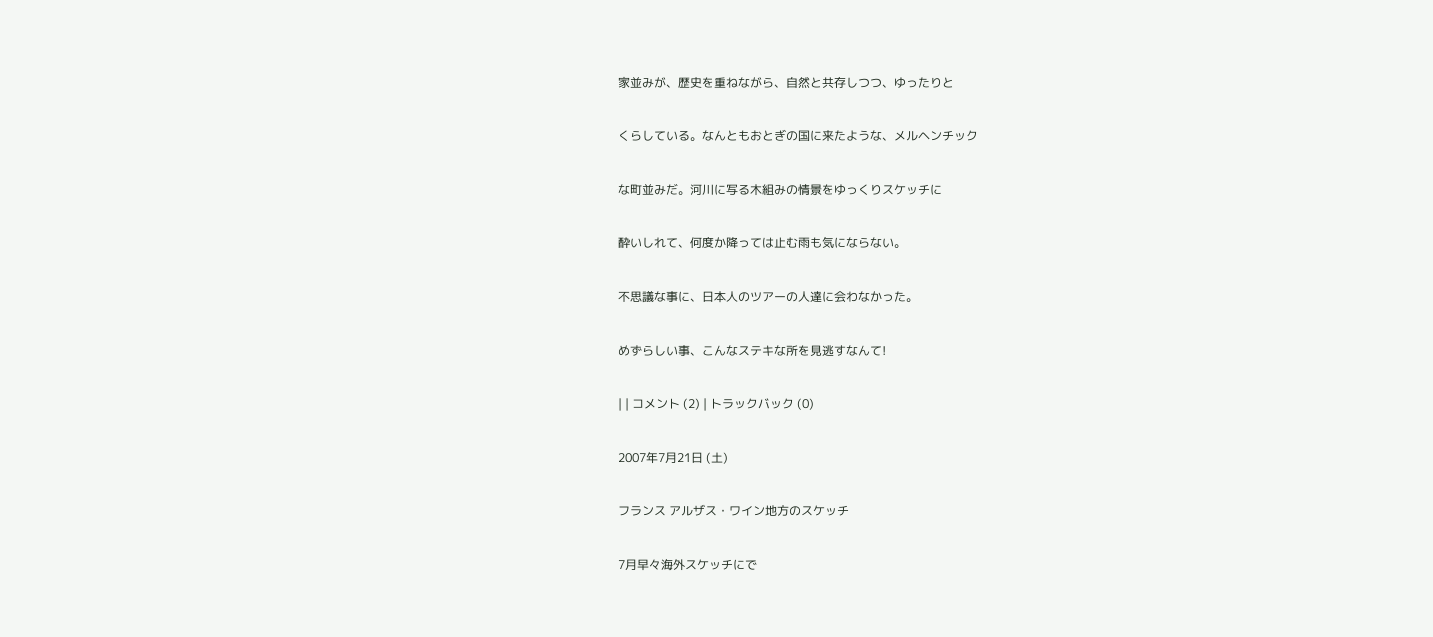家並みが、歴史を重ねながら、自然と共存しつつ、ゆったりと

くらしている。なんともおとぎの国に来たような、メルヘンチック

な町並みだ。河川に写る木組みの情景をゆっくりスケッチに

酔いしれて、何度か降っては止む雨も気にならない。

不思議な事に、日本人のツアーの人達に会わなかった。

めずらしい事、こんなステキな所を見逃すなんて!

| | コメント (2) | トラックバック (0)

2007年7月21日 (土)

フランス アルザス・ワイン地方のスケッチ

7月早々海外スケッチにで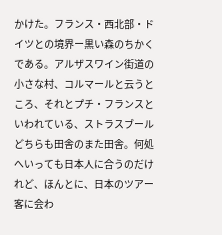かけた。フランス・西北部・ドイツとの境界ー黒い森のちかくである。アルザスワイン街道の小さな村、コルマールと云うところ、それとプチ・フランスといわれている、ストラスブールどちらも田舎のまた田舎。何処へいっても日本人に合うのだけれど、ほんとに、日本のツアー客に会わ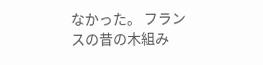なかった。 フランスの昔の木組み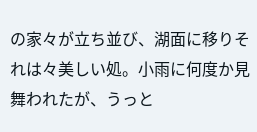の家々が立ち並び、湖面に移りそれは々美しい処。小雨に何度か見舞われたが、うっと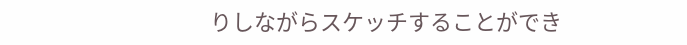りしながらスケッチすることができ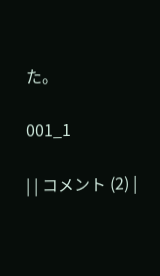た。

001_1

| | コメント (2) |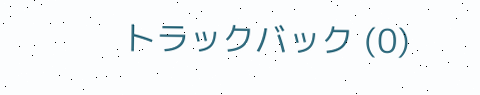トラックバック (0)